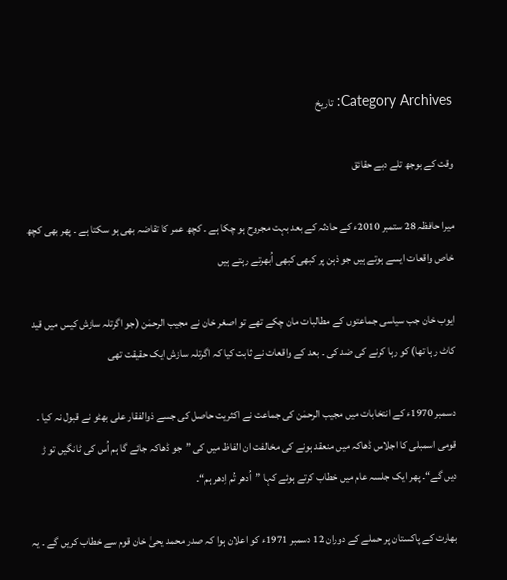Category Archives: تاریخ

وقت کے بوجھ تلے دبے حقائق

میرا حافظہ 28 ستمبر 2010ء کے حادثہ کے بعد بہت مجروح ہو چکا ہے ۔ کچھ عمر کا تقاضہ بھی ہو سکتا ہے ۔ پھر بھی کچھ خاص واقعات ایسے ہوتے ہیں جو ذہن پر کبھی کبھی اُبھرتے رہتے ہیں

ایوب خان جب سیاسی جماعتوں کے مطالبات مان چکے تھے تو اصغر خان نے مجیب الرحمٰن (جو اگرتلہ سازش کیس میں قید کاٹ رہا تھا) کو رہا کرنے کی ضد کی ۔ بعد کے واقعات نے ثابت کیا کہ اگرتلہ سازش ایک حقیقت تھی

دسمبر 1970ء کے انتخابات میں مجیب الرحمٰن کی جماعت نے اکثریت حاصل کی جسے ذوالفقار علی بھٹو نے قبول نہ کیا ۔ قومی اسمبلی کا اجلاس ڈھاکہ میں منعقد ہونے کی مخالفت ان الفاظ میں کی ”جو ڈھاکہ جائے گا ہم اُس کی ٹانگیں تو ڑ دیں گے“۔ پھر ایک جلسہ عام میں خطاب کرتے ہوئے کہا ”اُدھر تُم اِدھر ہم“۔

بھارت کے پاکستان پر حملے کے دوران 12 دسمبر 1971ء کو اعلان ہوا کہ صدر محمد یحیٰ خان قوم سے خطاب کریں گے ۔ یہ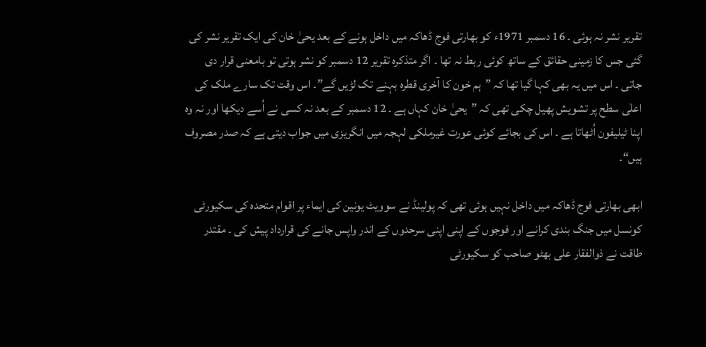تقریر نشر نہ ہوئی ۔ 16 دسمبر 1971ء کو بھارتی فوج ڈھاکہ میں داخل ہونے کے بعد یحیٰ خان کی ایک تقریر نشر کی گئی جس کا زمینی حقائق کے ساتھ کوئی ربط نہ تھا ۔ اگر متذکرہ تقریر 12 دسمبر کو نشر ہوتی تو بامعنی قرار دی جاتی ۔ اس میں یہ بھی کہا گیا تھا کہ ”ہم خون کا آخری قطرہ بہنے تک لڑیں گے”۔ اس وقت تک سارے ملک کی اعلٰی سطح پر تشویش پھیل چکی تھی کہ ”یحیٰ خان کہاں ہے ۔ 12 دسمبر کے بعد نہ کسی نے اُسے دیکھا اور نہ وہ اپنا ٹیلیفون اُٹھاتا ہے ۔ اس کی بجائے کوئی عورت غیرملکی لہجہ میں انگریزی میں جواب دیتی ہے کہ صدر مصروف ہیں“۔

ابھی بھارتی فوج ڈھاکہ میں داخل نہیں ہوئی تھی کہ پولینڈ نے سوویٹ یونین کی ایماء پر اقوام متحدہ کی سکیورٹی کونسل میں جنگ بندی کرانے اور فوجوں کے اپنی اپنی سرحدوں کے اندر واپس جانے کی قرارداد پیش کی ۔ مقتدر طاقت نے ذوالفقار علی بھٹو صاحب کو سکیورٹی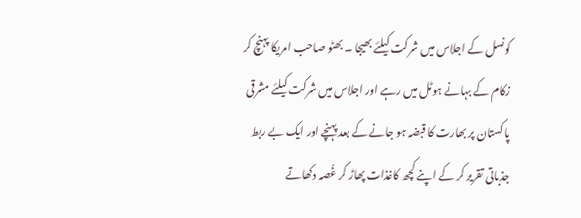کونسل کے اجلاس میں شرکت کیلئے بھیجا ۔ بھٹو صاحب امریکا پہنچ کر زکام کے بہانے ہوٹل میں رہے اور اجلاس میں شرکت کیلئے مشرقی پاکستان پر بھارت کا قبضہ ہو جانے کے بعد پہنچے اور ایک بے ربط جذباتی تقریر کر کے اپنے کچھ کاغذات پھاڑ کر غُصہ دکھاتے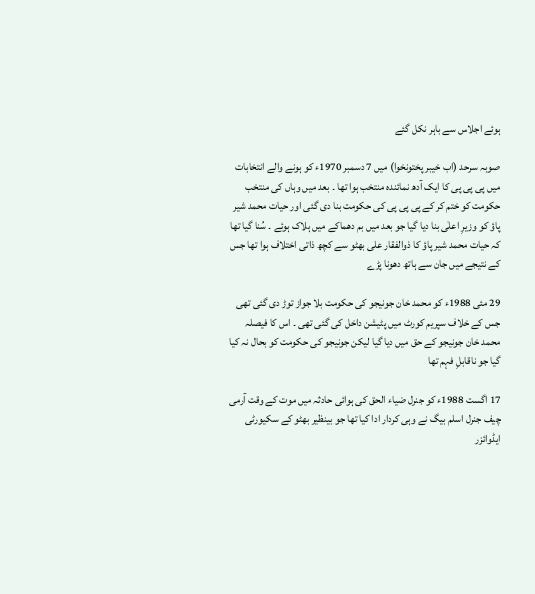ہوئے اجلاس سے باہر نکل گئے

صوبہ سرحد (اب خیبر پختونخوا) میں 7 دسمبر 1970ء کو ہونے والے انتخابات میں پی پی پی کا ایک آدھ نمائندہ منتخب ہوا تھا ۔ بعد میں وہاں کی منتخب حکومت کو ختم کر کے پی پی پی کی حکومت بنا دی گئی اور حیات محمد شیر پاؤ کو وزیرِ اعلٰی بنا دیا گیا جو بعد میں بم دھماکے میں ہلاک ہوئے ۔ سُنا گیا تھا کہ حیات محمد شیر پاؤ کا ذوالفقار علی بھٹو سے کچھ ذاتی اختلاف ہوا تھا جس کے نتیجے میں جان سے ہاتھ دھونا پڑے

29 مئی 1988ء کو محمد خان جونیجو کی حکومت بلا جواز توڑ دی گئی تھی جس کے خلاف سپریم کورٹ میں پٹیشن داخل کی گئی تھی ۔ اس کا فیصلہ محمد خان جونیجو کے حق میں دیا گیا لیکن جونیجو کی حکومت کو بحال نہ کیا گیا جو ناقابلِ فہم تھا

17 اگست 1988ء کو جنرل ضیاء الحق کی ہوائی حادثہ میں موت کے وقت آرمی چیف جنرل اسلم بیگ نے وہی کردار ادا کیا تھا جو بینظیر بھٹو کے سکیورٹی ایڈوائزر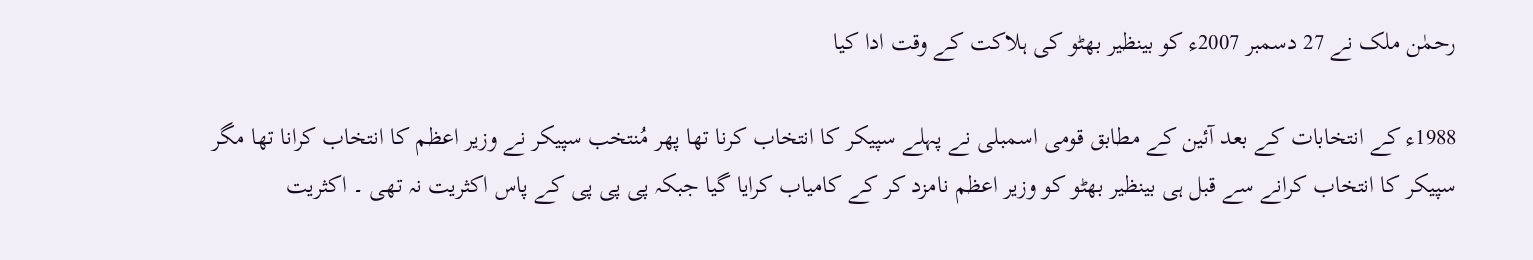رحمٰن ملک نے 27 دسمبر 2007ء کو بینظیر بھٹو کی ہلاکت کے وقت ادا کیا

1988ء کے انتخابات کے بعد آئین کے مطابق قومی اسمبلی نے پہلے سپیکر کا انتخاب کرنا تھا پھر مُنتخب سپیکر نے وزیر اعظم کا انتخاب کرانا تھا مگر سپیکر کا انتخاب کرانے سے قبل ہی بینظیر بھٹو کو وزیر اعظم نامزد کر کے کامیاب کرایا گیا جبکہ پی پی پی کے پاس اکثریت نہ تھی ۔ اکثریت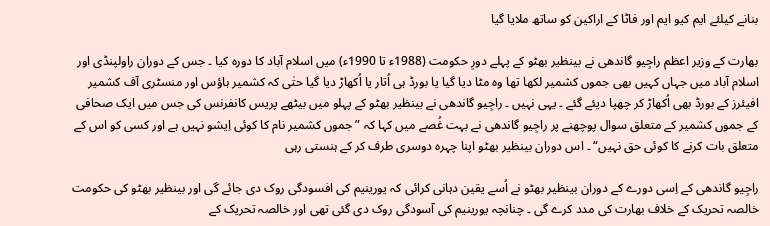بنانے کیلئے ایم کیو ایم اور فاٹا کے اراکین کو ساتھ ملایا گیا

بھارت کے وزیر اعظم راجِیو گاندھی نے بینظیر بھٹو کے پہلے دورِ حکومت (1988ء تا 1990ء) میں اسلام آباد کا دورہ کیا ۔ جس کے دوران راولپنڈی اور اسلام آباد میں جہاں کہیں بھی جموں کشمیر لکھا تھا وہ مٹا دیا گیا یا بورڈ ہی اُتار یا اُکھاڑ دیا گیا حتٰی کہ کشمیر ہاؤس اور منسٹری آف کشمیر افیئرز کے بورڈ بھی اُکھاڑ کر چھپا دیئے گئے ۔ یہی نہیں ۔ راجِیو گاندھی نے بینظیر بھٹو کے پہلو میں بیٹھے پریس کانفرنس کی جس میں ایک صحافی کے جموں کشمیر کے متعلق سوال پوچھنے پر راجِیو گاندھی نے بہت غُصے میں کہا کہ ”جموں کشمیر نام کا کوئی اِیشو نہیں ہے اور کسی کو اس کے متعلق بات کرنے کا کوئی حق نہیں“ ۔ اس دوران بینظیر بھٹو اپنا چہرہ دوسری طرف کر کے ہنستی رہی

راجِیو گاندھی کے اِسی دورے کے دوران بینظیر بھٹو نے اُسے یقین دہانی کرائی کہ یورینیم کی افسودگی روک دی جائے گی اور بینظیر بھٹو کی حکومت خالصہ تحریک کے خلاف بھارت کی مدد کرے گی ۔ چنانچہ یورینیم کی آسودگی روک دی گئی تھی اور خالصہ تحریک کے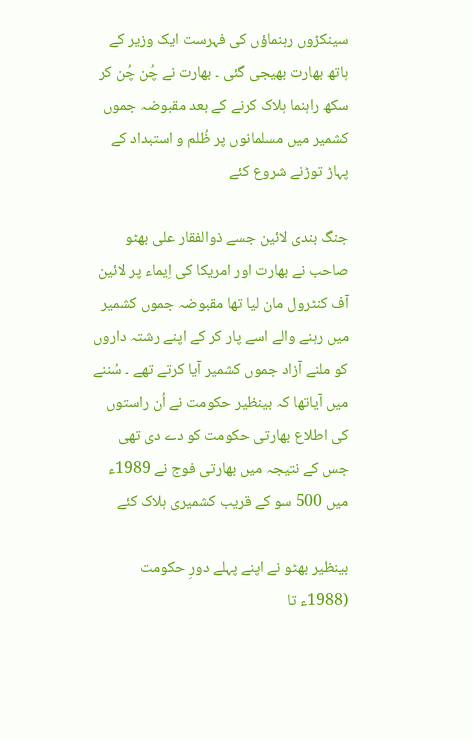سینکڑوں رہنماؤں کی فہرست ایک وزیر کے ہاتھ بھارت بھیجی گئی ۔ بھارت نے چُن چُن کر سکھ راہنما ہلاک کرنے کے بعد مقبوضہ جموں کشمیر میں مسلمانوں پر ظُلم و استبداد کے پہاڑ توڑنے شروع کئے

جنگ بندی لائین جسے ذوالفقار علی بھٹو صاحب نے بھارت اور امریکا کی اِیماء پر لائین آف کنٹرول مان لیا تھا مقبوضہ جموں کشمیر میں رہنے والے اسے پار کر کے اپنے رشتہ داروں کو ملنے آزاد جموں کشمیر آیا کرتے تھے ۔ سُننے میں آیاتھا کہ بینظیر حکومت نے اُن راستوں کی اطلاع بھارتی حکومت کو دے دی تھی جس کے نتیجہ میں بھارتی فوج نے 1989ء میں 500 سو کے قریب کشمیری ہلاک کئے

بینظیر بھٹو نے اپنے پہلے دورِ حکومت (1988ء تا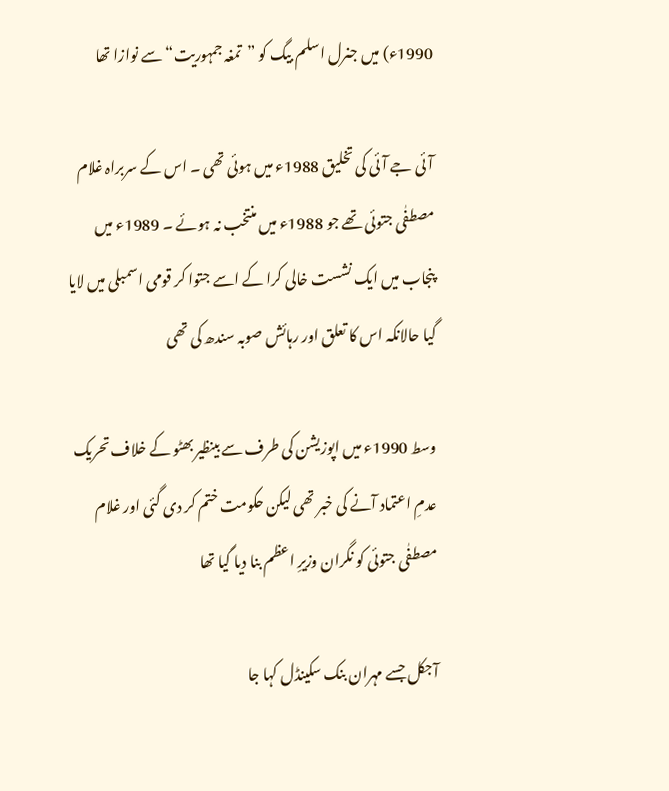1990ء) میں جنرل اسلم بیگ کو ”تمغہ جمہوریت“ سے نوازا تھا

آئی جے آئی کی تخلیق 1988ء میں ہوئی تھی ۔ اس کے سربراہ غلام مصطفٰی جتوئی تھے جو 1988ء میں منتخب نہ ہوئے ۔ 1989ء میں پنجاب میں ایک نشست خالی کرا کے اسے جتوا کر قومی اسمبلی میں لایا گیا حالانکہ اس کا تعلق اور رہائش صوبہ سندھ کی تھی

وسط 1990ء میں اپوزیشن کی طرف سے بینظیر بھٹو کے خلاف تحریک عدمِ اعتماد آنے کی خبر تھی لیکن حکومت ختم کر دی گئی اور غلام مصطفٰی جتوئی کو نگران وزیرِ اعظم بنا دیا گیا تھا

آجکل جسے مہران بنک سکینڈل کہا جا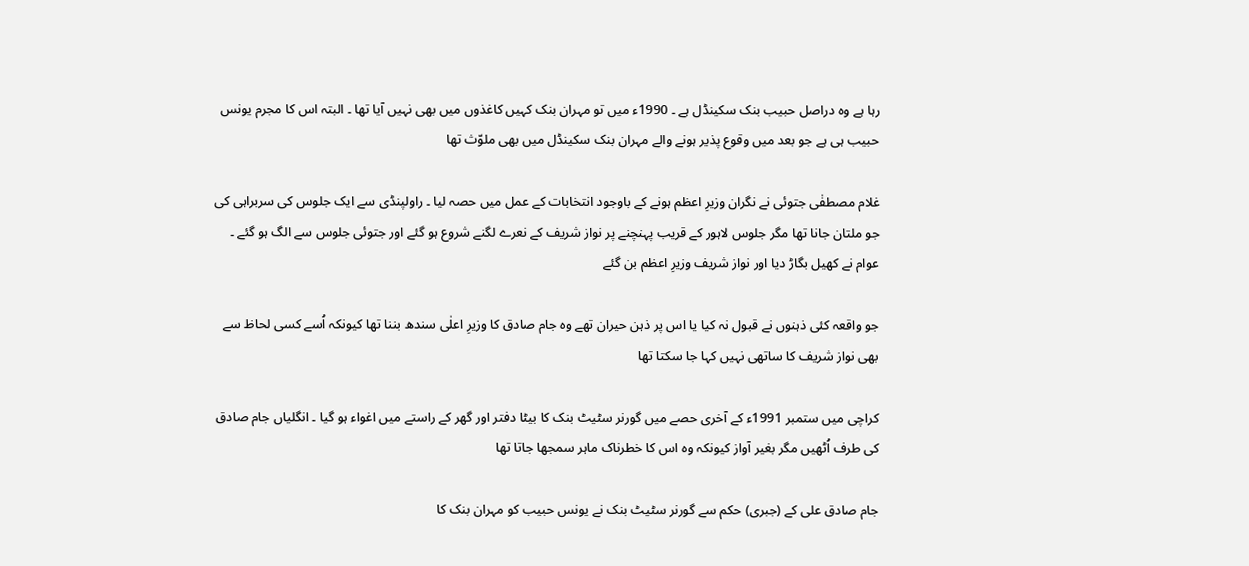رہا ہے وہ دراصل حبیب بنک سکینڈل ہے ۔ 1990ء میں تو مہران بنک کہیں کاغذوں میں بھی نہیں آیا تھا ۔ البتہ اس کا مجرم یونس حبیب ہی ہے جو بعد میں وقوع پذیر ہونے والے مہران بنک سکینڈل میں بھی ملوّث تھا

غلام مصطفٰی جتوئی نے نگران وزیرِ اعظم ہونے کے باوجود انتخابات کے عمل میں حصہ لیا ۔ راولپنڈی سے ایک جلوس کی سربراہی کی جو ملتان جانا تھا مگر جلوس لاہور کے قریب پہنچنے پر نواز شریف کے نعرے لگنے شروع ہو گئے اور جتوئی جلوس سے الگ ہو گئے ۔ عوام نے کھیل بگاڑ دیا اور نواز شریف وزیرِ اعظم بن گئے

جو واقعہ کئی ذہنوں نے قبول نہ کیا یا اس پر ذہن حیران تھے وہ جام صادق کا وزیرِ اعلٰی سندھ بننا تھا کیونکہ اُسے کسی لحاظ سے بھی نواز شریف کا ساتھی نہیں کہا جا سکتا تھا

کراچی میں ستمبر 1991ء کے آخری حصے میں گورنر سٹیٹ بنک کا بیٹا دفتر اور گھر کے راستے میں اغواء ہو گیا ۔ انگلیاں جام صادق کی طرف اُٹھیں مگر بغیر آواز کیونکہ وہ اس کا خطرناک ماہر سمجھا جاتا تھا

جام صادق علی کے (جبری) حکم سے گورنر سٹیٹ بنک نے یونس حبیب کو مہران بنک کا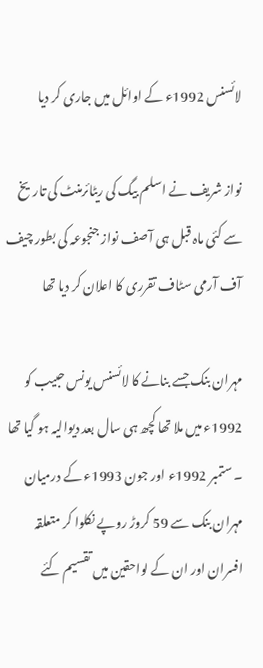لائسنس 1992ء کے اوائل میں جاری کر دیا

نواز شریف نے اسلم بیگ کی ریٹائرمنٹ کی تاریخ سے کئی ماہ قبل ہی آصف نواز جنجوعہ کی بطور چیف آف آرمی سٹاف تقرری کا اعلان کر دیا تھا

مہران بنک جسے بنانے کا لائسنس یونس حبیب کو 1992ء میں ملا تھا کچھ ہی سال بعد دیوالیہ ہو گیا تھا ۔ ستمبر 1992ء اور جون 1993ء کے درمیان مہران بنک سے 59 کروڑ روپے نکلوا کر متعلقہ افسران اور ان کے لواحقین میں تقسیم کئے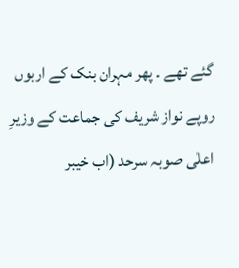گئے تھے ۔ پھر مہران بنک کے اربوں روپے نواز شریف کی جماعت کے وزیرِ اعلٰی صوبہ سرحد (اب خیبر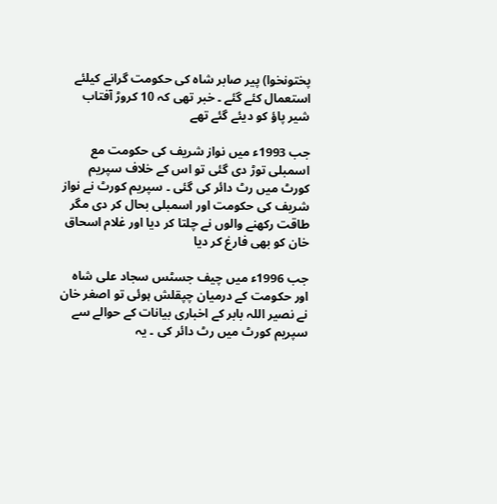پختونخوا) پیر صابر شاہ کی حکومت گرانے کیلئے استعمال کئے گئے ۔ خبر تھی کہ 10 کروڑ آفتاب شیر پاؤ کو دیئے گئے تھے

جب 1993ء میں نواز شریف کی حکومت مع اسمبلی توڑ دی گئی تو اس کے خلاف سپریم کورٹ میں رٹ دائر کی گئی ۔ سپریم کورٹ نے نواز شریف کی حکومت اور اسمبلی بحال کر دی مگر طاقت رکھنے والوں نے چلتا کر دیا اور غلام اسحاق خان کو بھی فارغ کر دیا

جب 1996ء میں چیف جسٹس سجاد علی شاہ اور حکومت کے درمیان چپقلش ہوئی تو اصغر خان نے نصیر اللہ بابر کے اخباری بیانات کے حوالے سے سپریم کورٹ میں رٹ دائر کی ۔ یہ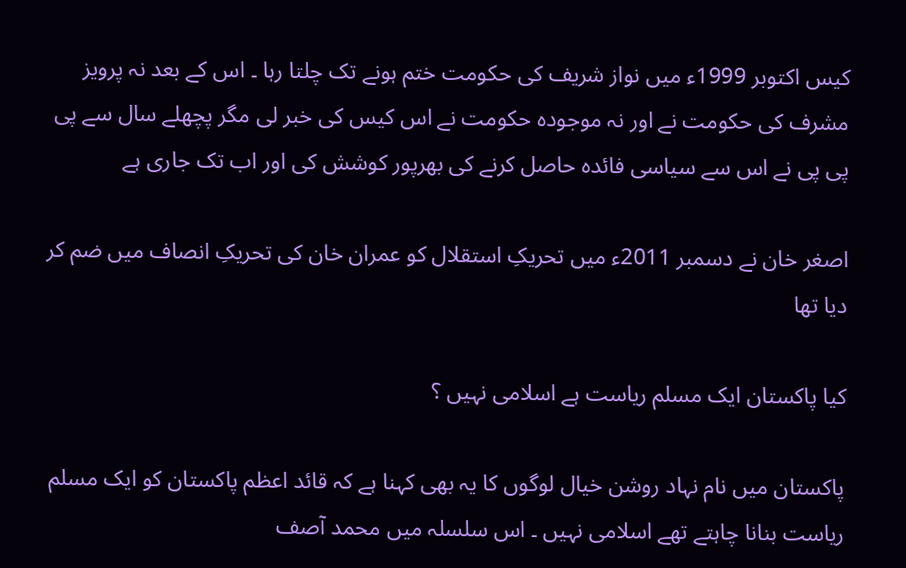کیس اکتوبر 1999ء میں نواز شریف کی حکومت ختم ہونے تک چلتا رہا ۔ اس کے بعد نہ پرویز مشرف کی حکومت نے اور نہ موجودہ حکومت نے اس کیس کی خبر لی مگر پچھلے سال سے پی پی پی نے اس سے سیاسی فائدہ حاصل کرنے کی بھرپور کوشش کی اور اب تک جاری ہے

اصغر خان نے دسمبر 2011ء میں تحریکِ استقلال کو عمران خان کی تحریکِ انصاف میں ضم کر دیا تھا

کیا پاکستان ایک مسلم ریاست ہے اسلامی نہیں ؟

پاکستان میں نام نہاد روشن خیال لوگوں کا یہ بھی کہنا ہے کہ قائد اعظم پاکستان کو ایک مسلم ریاست بنانا چاہتے تھے اسلامی نہیں ۔ اس سلسلہ میں محمد آصف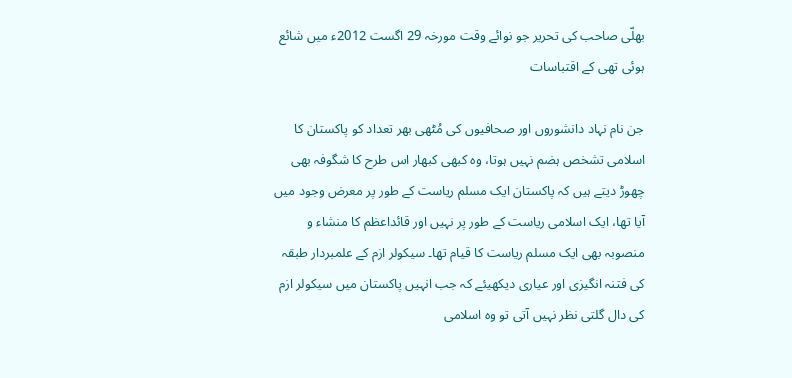بھلّی صاحب کی تحریر جو نوائے وقت مورخہ 29 اگست 2012ء میں شائع ہوئی تھی کے اقتباسات

جن نام نہاد دانشوروں اور صحافیوں کی مُٹھی بھر تعداد کو پاکستان کا اسلامی تشخص ہضم نہیں ہوتا، وہ کبھی کبھار اس طرح کا شگوفہ بھی چھوڑ دیتے ہیں کہ پاکستان ایک مسلم ریاست کے طور پر معرض وجود میں آیا تھا، ایک اسلامی ریاست کے طور پر نہیں اور قائداعظم کا منشاء و منصوبہ بھی ایک مسلم ریاست کا قیام تھا۔ سیکولر ازم کے علمبردار طبقہ کی فتنہ انگیزی اور عیاری دیکھیئے کہ جب انہیں پاکستان میں سیکولر ازم کی دال گلتی نظر نہیں آتی تو وہ اسلامی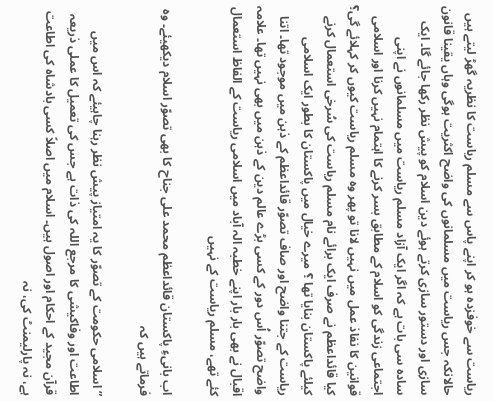ریاست سے خوفزدہ ہو کر اپنے پاس سے مسلم ریاست کا نظریہ گھڑ لیتے ہیں حالانکہ جس ریاست میں مسلمانوں کی واضح اکثریت ہوگی وہاں یقینا قانون سازی اور دستور سازی کرتے ہوئے دین اسلام کو پیش نظر رکھا جائے گا۔ ایک سادہ سی بات ہے کہ اگر ایک آزاد مسلم ریاست میں مسلمانوں نے اپنی اجتماعی زندگی کو اسلام کے مطابق بسر کرنے کا اہتمام نہیں کرنا اور اسلامی قوانین کا نفاذ عمل میں نہیں لانا تو پھر وہ مسلم ریاست کیوں کر کہلائے گی؟ کیا قائداعظم نے صرف ایک برائے نام مسلم ریاست کی سُرخی استعمال کرنے کیلئے پاکستان بنایا تھا ؟ میرے خیال میں پاکستان کا بطور ایک اسلامی ریاست کے جتنا واضح اور صاف تصوّر قائداعظم کے ذہن میں موجود تھا۔ اتنا واضح تصوّر اُس دور کے کسی بڑے عالم دین کے ذہن میں بھی نہیں تھا۔ علامہ اقبال نے بھی بار بار اپنے خطبہ الہ آباد میں اسلامی ریاست کے الفاظ استعمال کئے تھے، مسلم ریاست کے نہیں

اب بانیءِ پاکستان قائداعظم محمد علی جناح کا بھی تصوّر اسلام دیکھیئے۔ وہ فرماتے ہیں کہ

”اسلامی حکومت کے تصوّر کا یہ امتیاز پیش نظر رہنا چاہیئے کہ اس میں اطاعت اور وفاکیشی کا مرجع اللہ کی ذات ہے جس کی تعمیل کا عملی ذریعہ قرآن مجید کے احکام اور اصول ہیں۔ اسلام میں اصلاً کسی بادشاہ کی اطاعت ہے، نہ پارلیمنٹ کی، نہ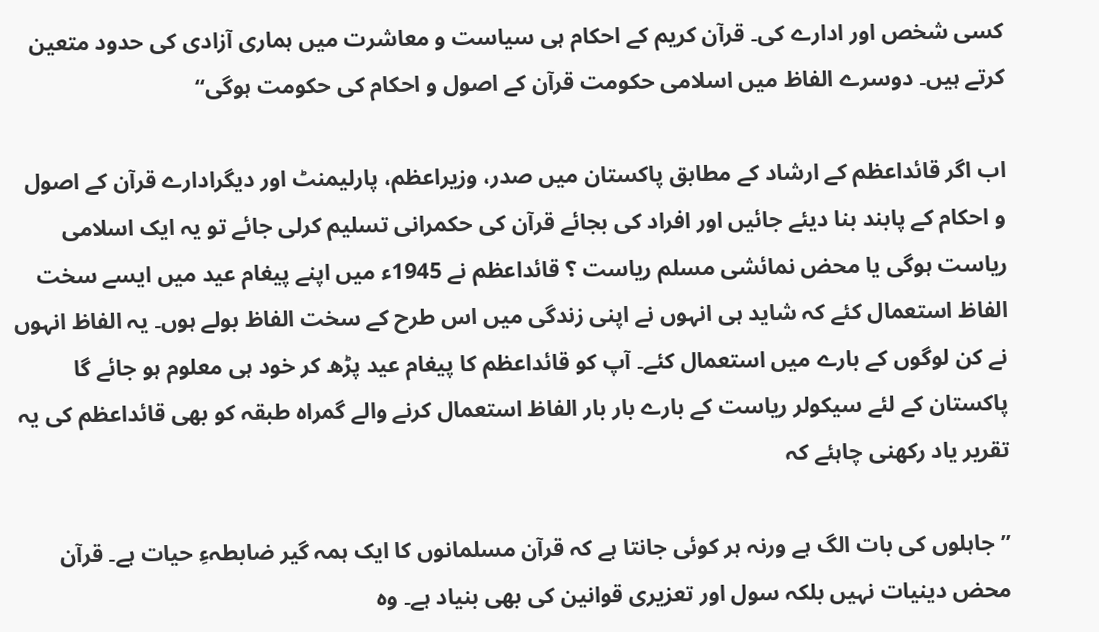کسی شخص اور ادارے کی۔ قرآن کریم کے احکام ہی سیاست و معاشرت میں ہماری آزادی کی حدود متعین کرتے ہیں۔ دوسرے الفاظ میں اسلامی حکومت قرآن کے اصول و احکام کی حکومت ہوگی“

اب اگر قائداعظم کے ارشاد کے مطابق پاکستان میں صدر، وزیراعظم، پارلیمنٹ اور دیگرادارے قرآن کے اصول و احکام کے پابند بنا دیئے جائیں اور افراد کی بجائے قرآن کی حکمرانی تسلیم کرلی جائے تو یہ ایک اسلامی ریاست ہوگی یا محض نمائشی مسلم ریاست ؟ قائداعظم نے 1945ء میں اپنے پیغام عید میں ایسے سخت الفاظ استعمال کئے کہ شاید ہی انہوں نے اپنی زندگی میں اس طرح کے سخت الفاظ بولے ہوں۔ یہ الفاظ انہوں نے کن لوگوں کے بارے میں استعمال کئے۔ آپ کو قائداعظم کا پیغام عید پڑھ کر خود ہی معلوم ہو جائے گا
پاکستان کے لئے سیکولر ریاست کے بارے بار بار الفاظ استعمال کرنے والے گمراہ طبقہ کو بھی قائداعظم کی یہ تقریر یاد رکھنی چاہئے کہ

”جاہلوں کی بات الگ ہے ورنہ ہر کوئی جانتا ہے کہ قرآن مسلمانوں کا ایک ہمہ گیر ضابطہءِ حیات ہے۔ قرآن محض دینیات نہیں بلکہ سول اور تعزیری قوانین کی بھی بنیاد ہے۔ وہ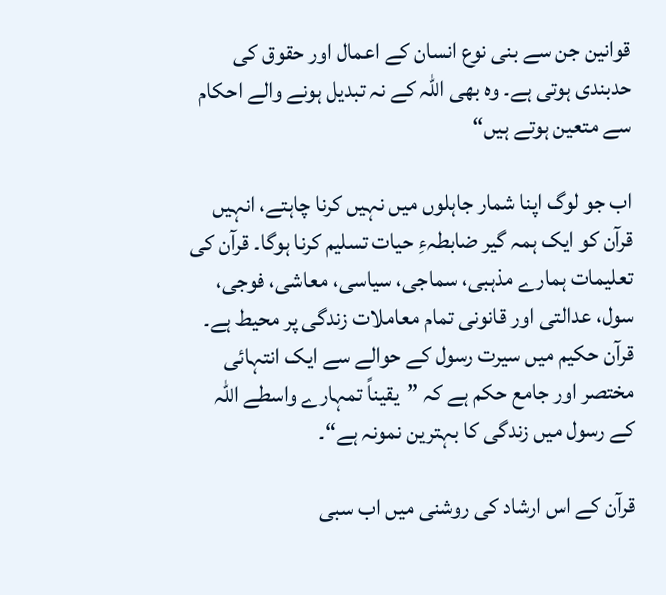قوانین جن سے بنی نوع انسان کے اعمال اور حقوق کی حدبندی ہوتی ہے۔ وہ بھی اللہ کے نہ تبدیل ہونے والے احکام سے متعین ہوتے ہیں“

اب جو لوگ اپنا شمار جاہلوں میں نہیں کرنا چاہتے، انہیں قرآن کو ایک ہمہ گیر ضابطہءِ حیات تسلیم کرنا ہوگا۔ قرآن کی تعلیمات ہمارے مذہبی، سماجی، سیاسی، معاشی، فوجی، سول، عدالتی اور قانونی تمام معاملات زندگی پر محیط ہے۔ قرآن حکیم میں سیرت رسول کے حوالے سے ایک انتہائی مختصر اور جامع حکم ہے کہ ”یقیناً تمہارے واسطے اللہ کے رسول میں زندگی کا بہترین نمونہ ہے“۔

قرآن کے اس ارشاد کی روشنی میں اب سبی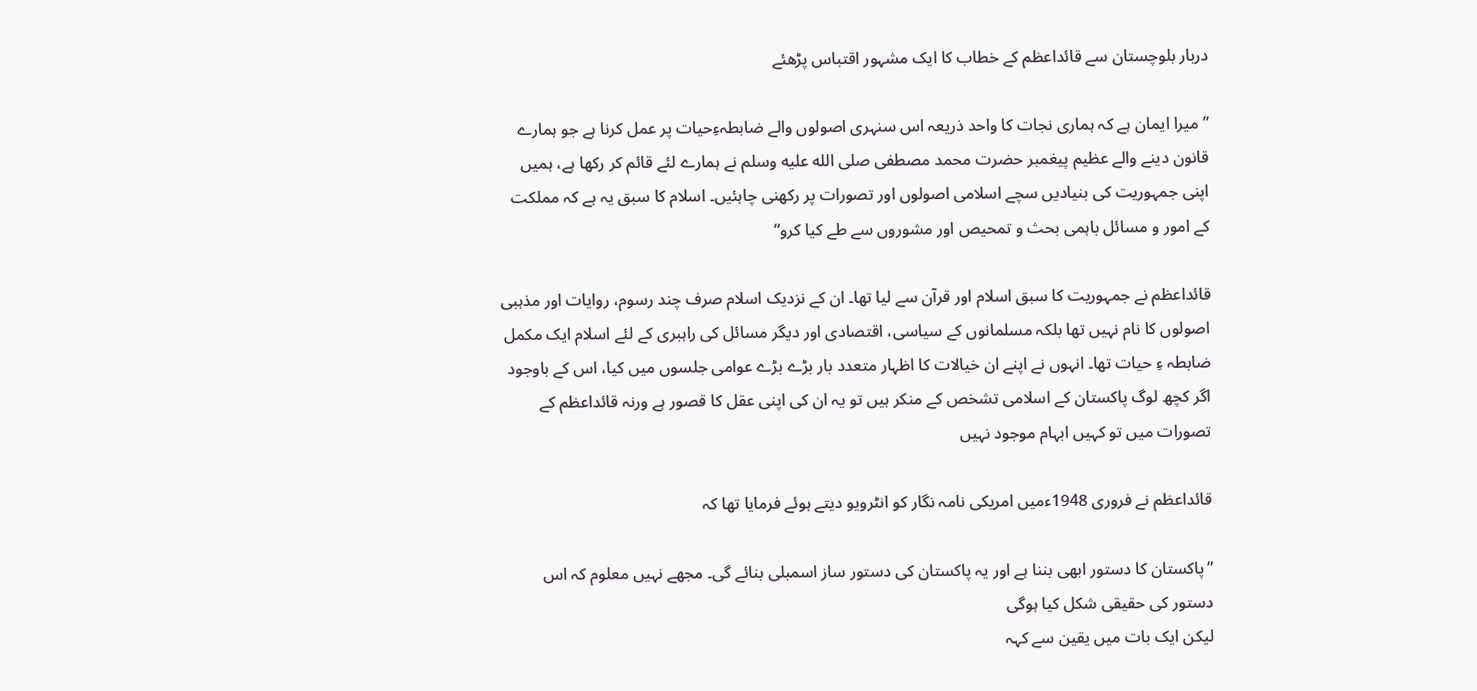دربار بلوچستان سے قائداعظم کے خطاب کا ایک مشہور اقتباس پڑھئے

”میرا ایمان ہے کہ ہماری نجات کا واحد ذریعہ اس سنہری اصولوں والے ضابطہءِحیات پر عمل کرنا ہے جو ہمارے قانون دینے والے عظیم پیغمبر حضرت محمد مصطفی صلى الله عليه وسلم نے ہمارے لئے قائم کر رکھا ہے، ہمیں اپنی جمہوریت کی بنیادیں سچے اسلامی اصولوں اور تصورات پر رکھنی چاہئیں۔ اسلام کا سبق یہ ہے کہ مملکت کے امور و مسائل باہمی بحث و تمحیص اور مشوروں سے طے کیا کرو“

قائداعظم نے جمہوریت کا سبق اسلام اور قرآن سے لیا تھا۔ ان کے نزدیک اسلام صرف چند رسوم، روایات اور مذہبی اصولوں کا نام نہیں تھا بلکہ مسلمانوں کے سیاسی، اقتصادی اور دیگر مسائل کی راہبری کے لئے اسلام ایک مکمل ضابطہ ءِ حیات تھا۔ انہوں نے اپنے ان خیالات کا اظہار متعدد بار بڑے بڑے عوامی جلسوں میں کیا، اس کے باوجود اگر کچھ لوگ پاکستان کے اسلامی تشخص کے منکر ہیں تو یہ ان کی اپنی عقل کا قصور ہے ورنہ قائداعظم کے تصورات میں تو کہیں ابہام موجود نہیں

قائداعظم نے فروری 1948ءمیں امریکی نامہ نگار کو انٹرویو دیتے ہوئے فرمایا تھا کہ

”پاکستان کا دستور ابھی بننا ہے اور یہ پاکستان کی دستور ساز اسمبلی بنائے گی۔ مجھے نہیں معلوم کہ اس دستور کی حقیقی شکل کیا ہوگی
لیکن ایک بات میں یقین سے کہہ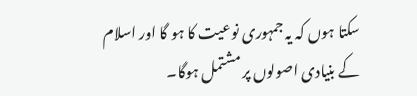سکتا ہوں کہ یہ جمہوری نوعیت کا ہو گا اور اسلام کے بنیادی اصولوں پر مشتمل ہوگا۔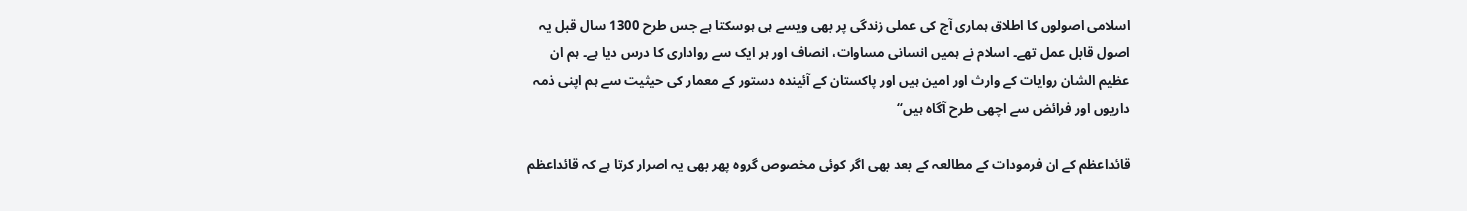اسلامی اصولوں کا اطلاق ہماری آج کی عملی زندگی پر بھی ویسے ہی ہوسکتا ہے جس طرح 1300 سال قبل یہ اصول قابل عمل تھے۔ اسلام نے ہمیں انسانی مساوات، انصاف اور ہر ایک سے رواداری کا درس دیا ہے۔ ہم ان عظیم الشان روایات کے وارث اور امین ہیں اور پاکستان کے آئیندہ دستور کے معمار کی حیثیت سے ہم اپنی ذمہ داریوں اور فرائض سے اچھی طرح آگاہ ہیں“

قائداعظم کے ان فرمودات کے مطالعہ کے بعد بھی اگر کوئی مخصوص گروہ پھر بھی یہ اصرار کرتا ہے کہ قائداعظم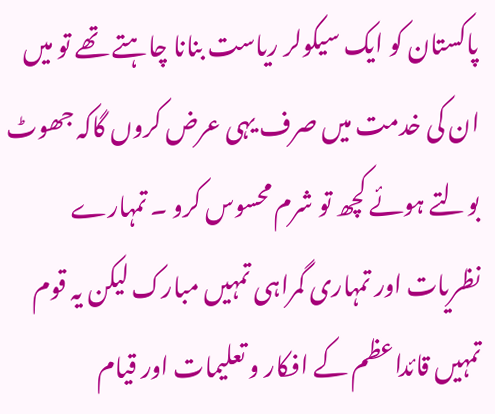پاکستان کو ایک سیکولر ریاست بنانا چاہتے تھے تو میں ان کی خدمت میں صرف یہی عرض کروں گاکہ جھوٹ بولتے ہوئے کچھ تو شرم محسوس کرو ۔ تمہارے نظریات اور تمہاری گمراہی تمہیں مبارک لیکن یہ قوم تمہیں قائداعظم کے افکار و تعلیمات اور قیام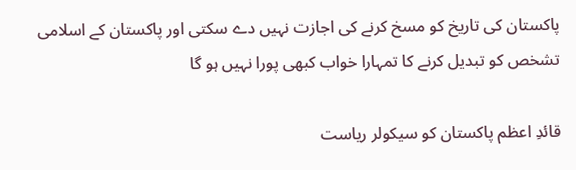پاکستان کی تاریخ کو مسخ کرنے کی اجازت نہیں دے سکتی اور پاکستان کے اسلامی تشخص کو تبدیل کرنے کا تمہارا خواب کبھی پورا نہیں ہو گا

قائدِ اعظم پاکستان کو سیکولر ریاست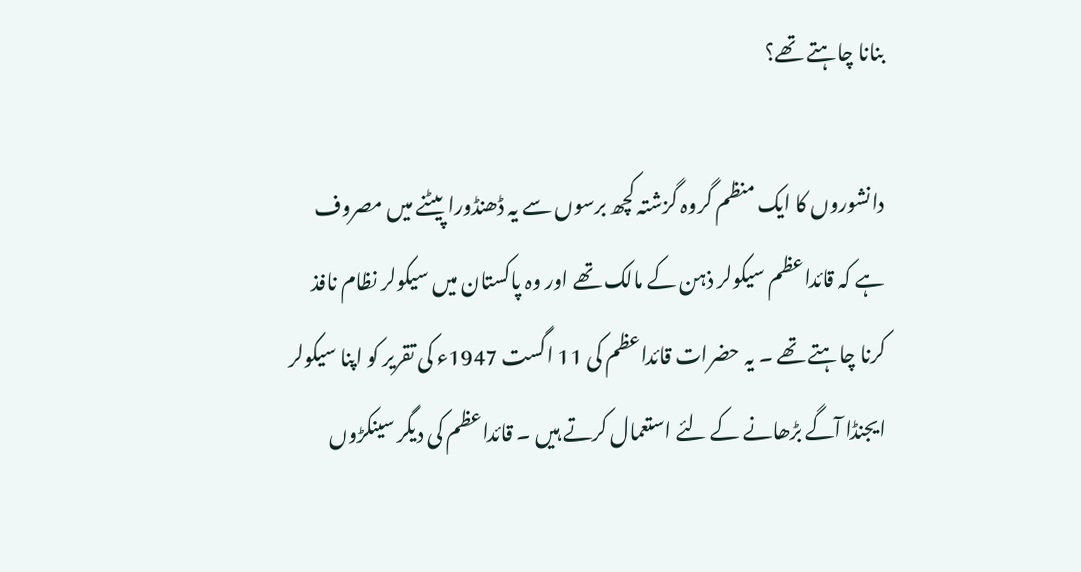بنانا چاہتے تھے؟

دانشوروں کا ایک منظم گروہ گزشتہ کچھ برسوں سے یہ ڈھنڈورا پیٹنے میں مصروف ہے کہ قائداعظم سیکولر ذہن کے مالک تھے اور وہ پاکستان میں سیکولر نظام نافذ کرنا چاہتے تھے ۔ یہ حضرات قائداعظم کی 11 اگست 1947ء کی تقریر کو اپنا سیکولر ایجنڈا آگے بڑھانے کے لئے استعمال کرتے ہیں ۔ قائداعظم کی دیگر سینکڑوں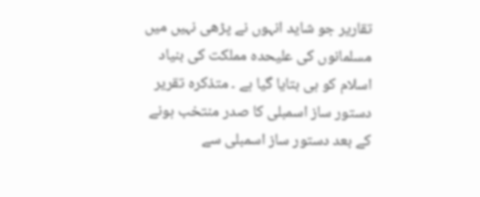تقاریر جو شاید انہوں نے پڑھی نہیں میں مسلمانوں کی علیحدہ مملکت کی بنیاد اسلام کو ہی بتایا گیا ہے ۔ متذکرہ تقریر دستور ساز اسمبلی کا صدر منتخب ہونے کے بعد دستور ساز اسمبلی سے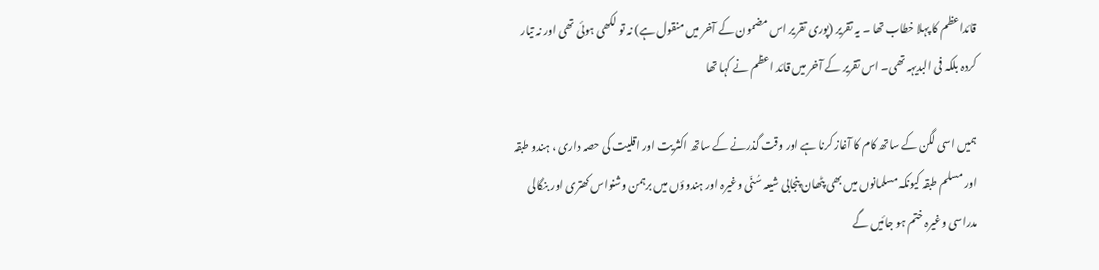قائداعظم کا پہلا خطاب تھا ۔ یہ تقریر (پوری تقریر اس مضمون کے آخر میں منقول ہے) نہ تو لکھی ہوئی تھی اور نہ تیار کردہ بلکہ فی البدیہہ تھی۔ اس تقریر کے آخر میں قائد اعظم نے کہا تھا

ہمیں اسی لگن کے ساتھ کام کا آغاز کرنا ہے اور وقت گذرنے کے ساتھ اکثریت اور اقلیت کی حصہ داری ، ہندو طبقہ اور مسلم طبقہ کیونکہ مسلمانوں میں بھی پٹھان پنجابی شیعہ سُنّی وغیرہ اور ہندوؤں میں برہمن وشنواس کھتری اور بنگالی مدراسی وغیرہ ختم ہو جائیں گے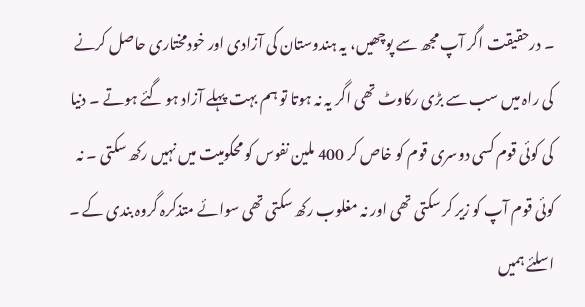۔ درحقیقت اگر آپ مجھ سے پوچھیں، یہ ہندوستان کی آزادی اور خودمختاری حاصل کرنے کی راہ میں سب سے بڑی رکاوٹ تھی اگر یہ نہ ہوتا تو ہم بہت پہلے آزاد ہو گئے ہوتے ۔ دنیا کی کوئی قوم کسی دوسری قوم کو خاص کر 400 ملین نفوس کو محکومیت میں نہیں رکھ سکتی ۔ نہ کوئی قوم آپ کو زیر کر سکتی تھی اور نہ مغلوب رکھ سکتی تھی سوائے متذکرہ گروہ بندی کے ۔ اسلئے ہمیں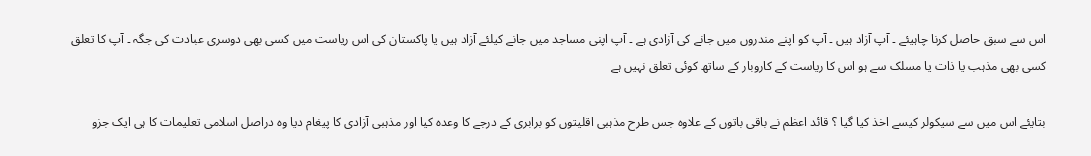اس سے سبق حاصل کرنا چاہیئے ۔ آپ آزاد ہیں ۔ آپ کو اپنے مندروں میں جانے کی آزادی ہے ۔ آپ اپنی مساجد میں جانے کیلئے آزاد ہیں یا پاکستان کی اس ریاست میں کسی بھی دوسری عبادت کی جگہ ۔ آپ کا تعلق کسی بھی مذہب یا ذات یا مسلک سے ہو اس کا ریاست کے کاروبار کے ساتھ کوئی تعلق نہیں ہے

بتایئے اس میں سے سیکولر کیسے اخذ کیا گیا ؟ قائد اعظم نے باقی باتوں کے علاوہ جس طرح مذہبی اقلیتوں کو برابری کے درجے کا وعدہ کیا اور مذہبی آزادی کا پیغام دیا وہ دراصل اسلامی تعلیمات کا ہی ایک جزو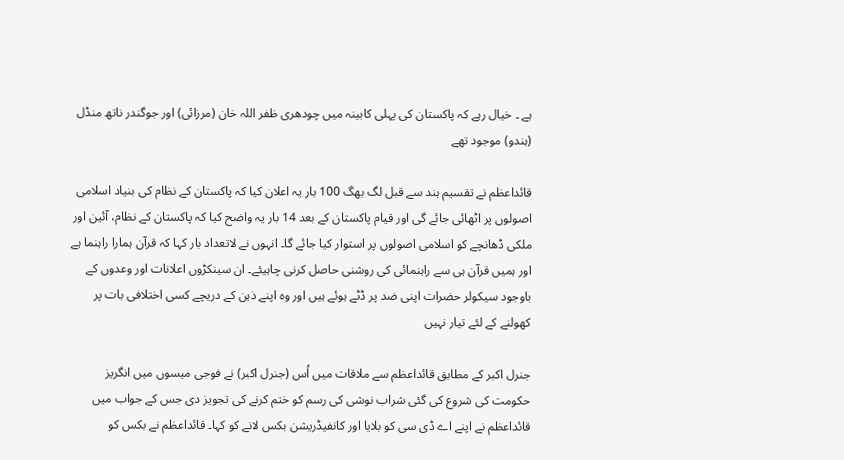ہے ۔ خیال رہے کہ پاکستان کی پہلی کابینہ میں چودھری ظفر اللہ خان (مرزائی) اور جوگندر ناتھ منڈل (ہندو) موجود تھے

قائداعظم نے تقسیم ہند سے قبل لگ بھگ 100 بار یہ اعلان کیا کہ پاکستان کے نظام کی بنیاد اسلامی اصولوں پر اٹھائی جائے گی اور قیام پاکستان کے بعد 14 بار یہ واضح کیا کہ پاکستان کے نظام، آئین اور ملکی ڈھانچے کو اسلامی اصولوں پر استوار کیا جائے گا۔ انہوں نے لاتعداد بار کہا کہ قرآن ہمارا راہنما ہے اور ہمیں قرآن ہی سے راہنمائی کی روشنی حاصل کرنی چاہیئے۔ ان سینکڑوں اعلانات اور وعدوں کے باوجود سیکولر حضرات اپنی ضد پر ڈٹے ہوئے ہیں اور وہ اپنے ذہن کے دریچے کسی اختلافی بات پر کھولنے کے لئے تیار نہیں

جنرل اکبر کے مطابق قائداعظم سے ملاقات میں اُس (جنرل اکبر) نے فوجی میسوں میں انگریز حکومت کی شروع کی گئی شراب نوشی کی رسم کو ختم کرنے کی تجویز دی جس کے جواب میں قائداعظم نے اپنے اے ڈی سی کو بلایا اور کانفیڈریشن بکس لانے کو کہا۔ قائداعظم نے بکس کو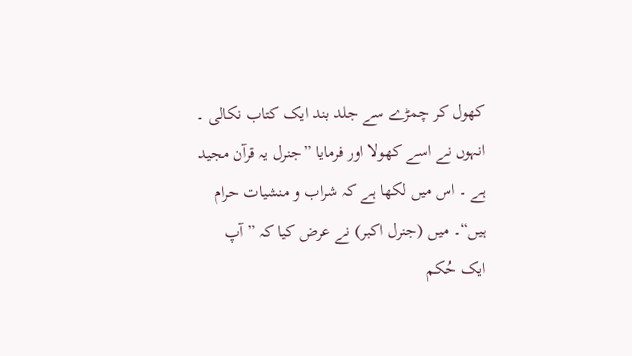کھول کر چمڑے سے جلد بند ایک کتاب نکالی ۔ انہوں نے اسے کھولا اور فرمایا ”جنرل یہ قرآن مجید ہے ۔ اس میں لکھا ہے کہ شراب و منشیات حرام ہیں“۔ میں (جنرل اکبر) نے عرض کیا کہ ”آپ ایک حُکم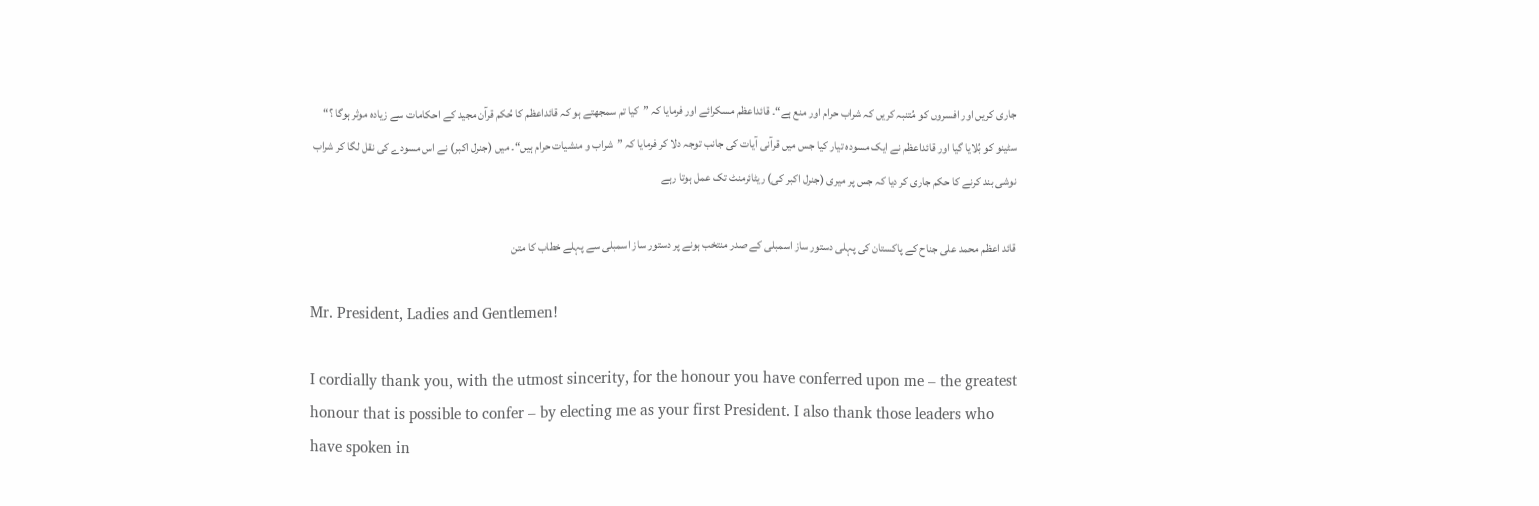جاری کریں اور افسروں کو مُتنبہ کریں کہ شراب حرام اور منع ہے“۔ قائداعظم مسکرائے اور فرمایا کہ ”کیا تم سمجھتے ہو کہ قائداعظم کا حُکم قرآن مجید کے احکامات سے زیادہ موثر ہوگا ؟“ سٹینو کو بُلایا گیا اور قائداعظم نے ایک مسودہ تیار کیا جس میں قرآنی آیات کی جانب توجہ دلا کر فرمایا کہ ”شراب و منشیات حرام ہیں“۔ میں (جنرل اکبر) نے اس مسودے کی نقل لگا کر شراب نوشی بند کرنے کا حکم جاری کر دیا کہ جس پر میری (جنرل اکبر کی) ریٹائرمنٹ تک عمل ہوتا رہے

قائد اعظم محمد علی جناح کے پاکستان کی پہلی دستور ساز اسمبلی کے صدر منتخب ہونے پر دستور ساز اسمبلی سے پہلے خطاب کا متن

Mr. President, Ladies and Gentlemen!

I cordially thank you, with the utmost sincerity, for the honour you have conferred upon me – the greatest honour that is possible to confer – by electing me as your first President. I also thank those leaders who have spoken in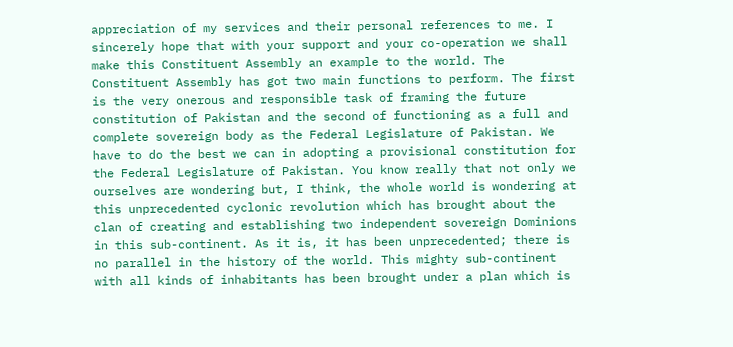appreciation of my services and their personal references to me. I sincerely hope that with your support and your co-operation we shall make this Constituent Assembly an example to the world. The Constituent Assembly has got two main functions to perform. The first is the very onerous and responsible task of framing the future constitution of Pakistan and the second of functioning as a full and complete sovereign body as the Federal Legislature of Pakistan. We have to do the best we can in adopting a provisional constitution for the Federal Legislature of Pakistan. You know really that not only we ourselves are wondering but, I think, the whole world is wondering at this unprecedented cyclonic revolution which has brought about the clan of creating and establishing two independent sovereign Dominions in this sub-continent. As it is, it has been unprecedented; there is no parallel in the history of the world. This mighty sub-continent with all kinds of inhabitants has been brought under a plan which is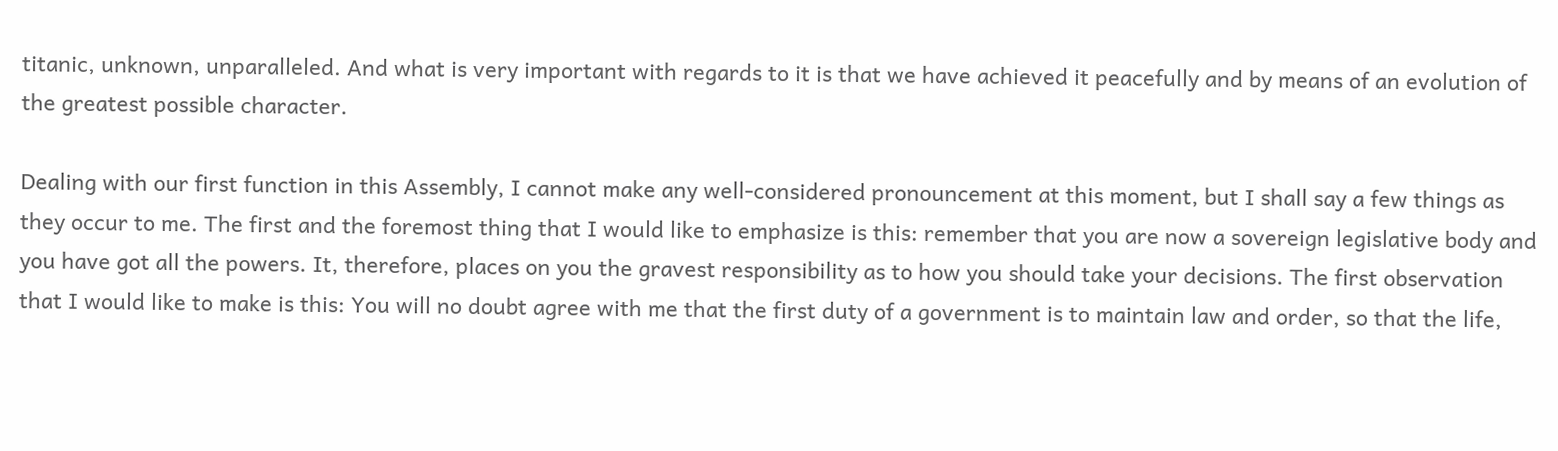titanic, unknown, unparalleled. And what is very important with regards to it is that we have achieved it peacefully and by means of an evolution of the greatest possible character.

Dealing with our first function in this Assembly, I cannot make any well-considered pronouncement at this moment, but I shall say a few things as they occur to me. The first and the foremost thing that I would like to emphasize is this: remember that you are now a sovereign legislative body and you have got all the powers. It, therefore, places on you the gravest responsibility as to how you should take your decisions. The first observation that I would like to make is this: You will no doubt agree with me that the first duty of a government is to maintain law and order, so that the life,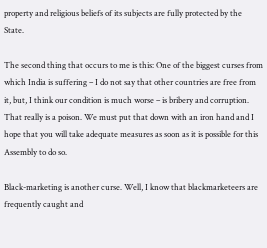property and religious beliefs of its subjects are fully protected by the State.

The second thing that occurs to me is this: One of the biggest curses from which India is suffering – I do not say that other countries are free from it, but, I think our condition is much worse – is bribery and corruption. That really is a poison. We must put that down with an iron hand and I hope that you will take adequate measures as soon as it is possible for this Assembly to do so.

Black-marketing is another curse. Well, I know that blackmarketeers are frequently caught and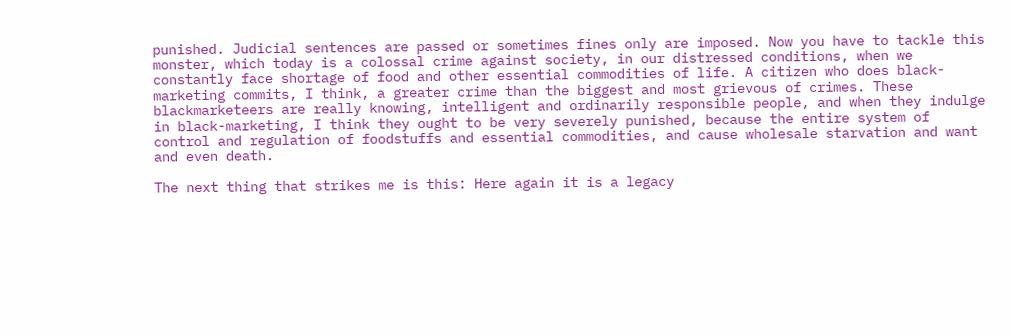punished. Judicial sentences are passed or sometimes fines only are imposed. Now you have to tackle this monster, which today is a colossal crime against society, in our distressed conditions, when we constantly face shortage of food and other essential commodities of life. A citizen who does black-marketing commits, I think, a greater crime than the biggest and most grievous of crimes. These blackmarketeers are really knowing, intelligent and ordinarily responsible people, and when they indulge in black-marketing, I think they ought to be very severely punished, because the entire system of control and regulation of foodstuffs and essential commodities, and cause wholesale starvation and want and even death.

The next thing that strikes me is this: Here again it is a legacy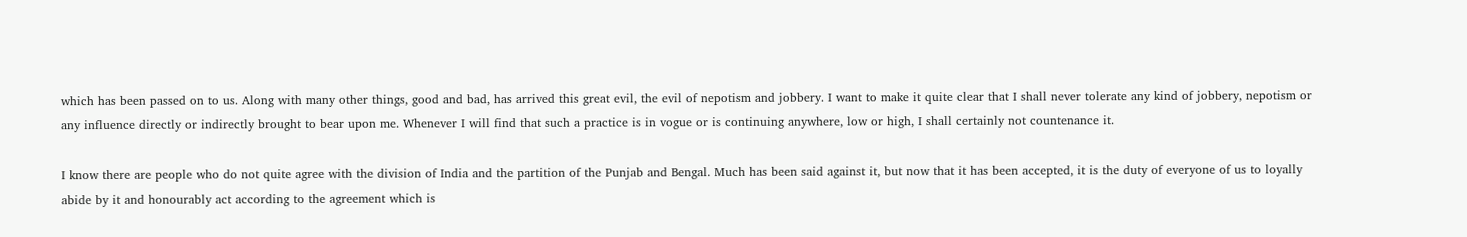which has been passed on to us. Along with many other things, good and bad, has arrived this great evil, the evil of nepotism and jobbery. I want to make it quite clear that I shall never tolerate any kind of jobbery, nepotism or any influence directly or indirectly brought to bear upon me. Whenever I will find that such a practice is in vogue or is continuing anywhere, low or high, I shall certainly not countenance it.

I know there are people who do not quite agree with the division of India and the partition of the Punjab and Bengal. Much has been said against it, but now that it has been accepted, it is the duty of everyone of us to loyally abide by it and honourably act according to the agreement which is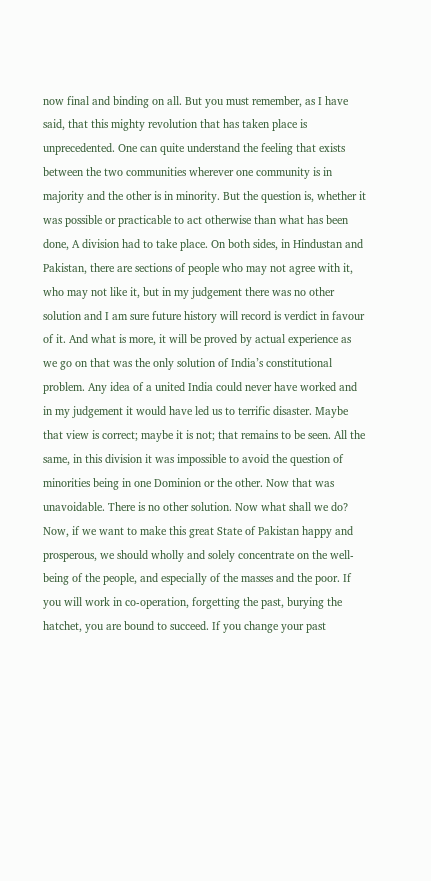now final and binding on all. But you must remember, as I have said, that this mighty revolution that has taken place is unprecedented. One can quite understand the feeling that exists between the two communities wherever one community is in majority and the other is in minority. But the question is, whether it was possible or practicable to act otherwise than what has been done, A division had to take place. On both sides, in Hindustan and Pakistan, there are sections of people who may not agree with it, who may not like it, but in my judgement there was no other solution and I am sure future history will record is verdict in favour of it. And what is more, it will be proved by actual experience as we go on that was the only solution of India’s constitutional problem. Any idea of a united India could never have worked and in my judgement it would have led us to terrific disaster. Maybe that view is correct; maybe it is not; that remains to be seen. All the same, in this division it was impossible to avoid the question of minorities being in one Dominion or the other. Now that was unavoidable. There is no other solution. Now what shall we do? Now, if we want to make this great State of Pakistan happy and prosperous, we should wholly and solely concentrate on the well-being of the people, and especially of the masses and the poor. If you will work in co-operation, forgetting the past, burying the hatchet, you are bound to succeed. If you change your past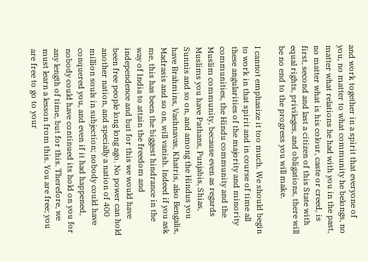and work together in a spirit that everyone of you, no matter to what community he belongs, no matter what relations he had with you in the past, no matter what is his colour, caste or creed, is first, second and last a citizen of this State with equal rights, privileges, and obligations, there will be no end to the progress you will make.

I cannot emphasize it too much. We should begin to work in that spirit and in course of time all these angularities of the majority and minority communities, the Hindu community and the Muslim community, because even as regards Muslims you have Pathans, Punjabis, Shias, Sunnis and so on, and among the Hindus you have Brahmins, Vashnavas, Khatris, also Bengalis, Madrasis and so on, will vanish. Indeed if you ask me, this has been the biggest hindrance in the way of India to attain the freedom and independence and but for this we would have been free people long long ago. No power can hold another nation, and specially a nation of 400 million souls in subjection; nobody could have conquered you, and even if it had happened, nobody could have continued its hold on you for any length of time, but for this. Therefore, we must learn a lesson from this. You are free; you are free to go to your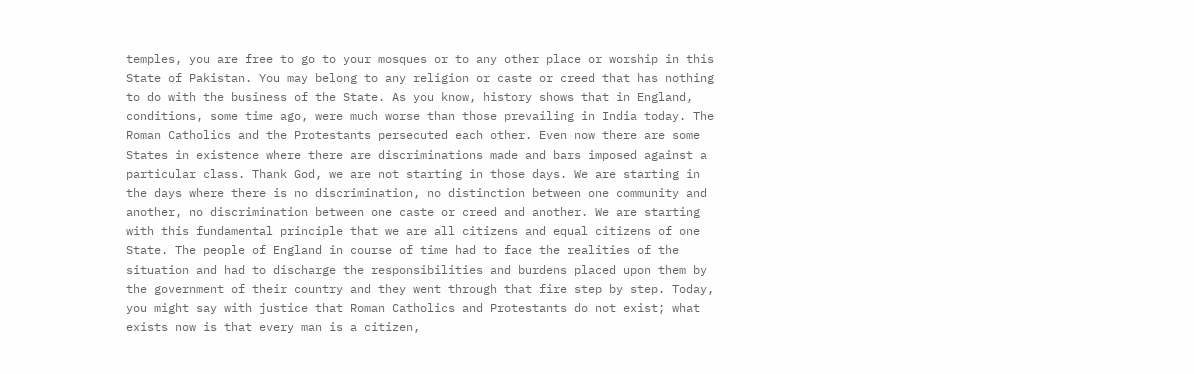temples, you are free to go to your mosques or to any other place or worship in this State of Pakistan. You may belong to any religion or caste or creed that has nothing to do with the business of the State. As you know, history shows that in England, conditions, some time ago, were much worse than those prevailing in India today. The Roman Catholics and the Protestants persecuted each other. Even now there are some States in existence where there are discriminations made and bars imposed against a particular class. Thank God, we are not starting in those days. We are starting in the days where there is no discrimination, no distinction between one community and another, no discrimination between one caste or creed and another. We are starting with this fundamental principle that we are all citizens and equal citizens of one State. The people of England in course of time had to face the realities of the situation and had to discharge the responsibilities and burdens placed upon them by the government of their country and they went through that fire step by step. Today, you might say with justice that Roman Catholics and Protestants do not exist; what exists now is that every man is a citizen,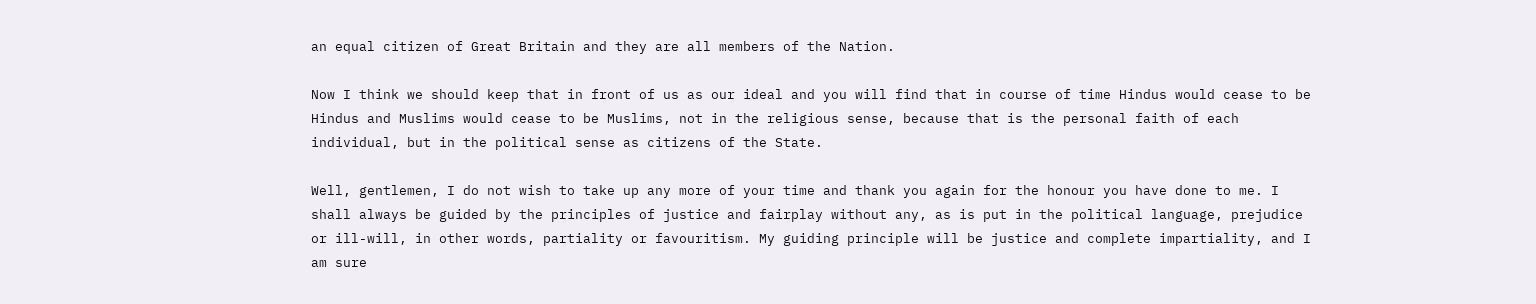an equal citizen of Great Britain and they are all members of the Nation.

Now I think we should keep that in front of us as our ideal and you will find that in course of time Hindus would cease to be Hindus and Muslims would cease to be Muslims, not in the religious sense, because that is the personal faith of each individual, but in the political sense as citizens of the State.

Well, gentlemen, I do not wish to take up any more of your time and thank you again for the honour you have done to me. I shall always be guided by the principles of justice and fairplay without any, as is put in the political language, prejudice or ill-will, in other words, partiality or favouritism. My guiding principle will be justice and complete impartiality, and I am sure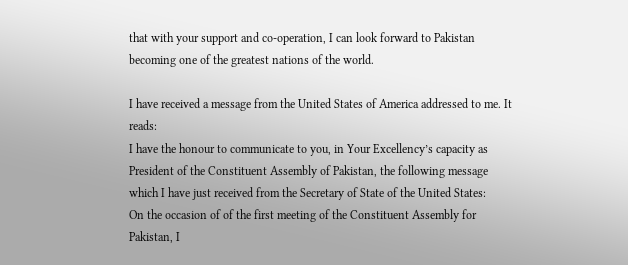that with your support and co-operation, I can look forward to Pakistan becoming one of the greatest nations of the world.

I have received a message from the United States of America addressed to me. It reads:
I have the honour to communicate to you, in Your Excellency’s capacity as President of the Constituent Assembly of Pakistan, the following message which I have just received from the Secretary of State of the United States:
On the occasion of of the first meeting of the Constituent Assembly for Pakistan, I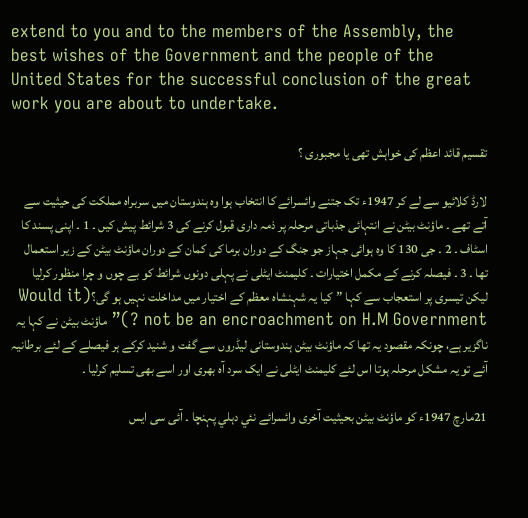extend to you and to the members of the Assembly, the best wishes of the Government and the people of the United States for the successful conclusion of the great work you are about to undertake.

تقسیم قائد اعظم کی خواہش تھی یا مجبوری ؟

لارڈ کلائيو سے لے کر 1947ء تک جتنے وائسرائے کا انتخاب ہوا وہ ہندوستان ميں سربراہ مملکت کی حيثيت سے آتے تھے ۔ ماؤنٹ بيٹن نے انتہائی جذباتی مرحلہ پر ذمہ داری قبول کرنے کی 3 شرائط پيش کيں ۔ 1 ۔ اپنی پسند کا اسٹاف ۔ 2 ۔ جی 130 کا وہ ہوائی جہاز جو جنگ کے دوران برما کی کمان کے دوران ماؤنٹ بيٹن کے زير استعمال تھا ۔ 3 ۔ فيصلہ کرنے کے مکمل اختيارات ۔ کليمنٹ ايٹلی نے پہلی دونوں شرائط کو بے چوں و چرا منظور کرليا ليکن تيسری پر استعجاب سے کہا ”کیا یہ شہنشاہ معظم کے اختیار میں مداخلت نہیں ہو گی؟(Would it not be an encroachment on H.M Government ?)” ماؤنٹ بيٹن نے کہا يہ ناگزير ہے، چونکہ مقصود يہ تھا کہ ماؤنٹ بيٹن ہندوستانی ليڈروں سے گفت و شنيد کرکے ہر فيصلے کے لئے برطانيہ آئے تو يہ مشکل مرحلہ ہوتا اس لئے کليمنٹ ايٹلی نے ايک سرد آہ بھری اور اسے بھی تسليم کرليا ۔

21مارچ 1947ء کو ماؤنٹ بيٹن بحيثيت آخری وائسرائے نئي دہلي پہنچا ۔ آئی سی ايس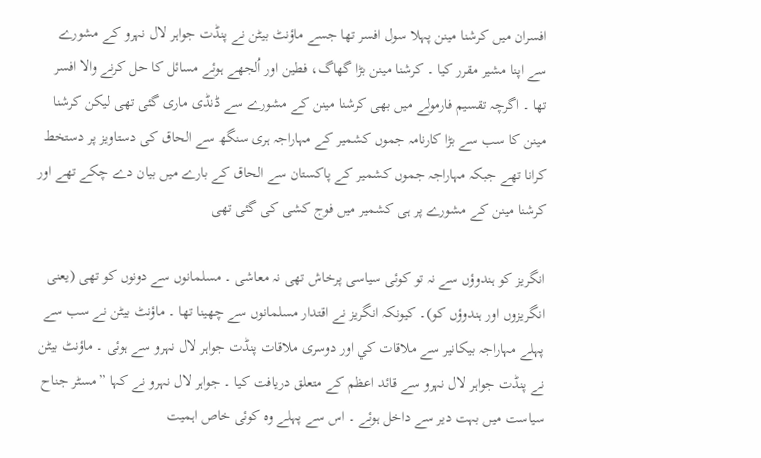افسران ميں کرشنا مينن پہلا سول افسر تھا جسے ماؤنٹ بيٹن نے پنڈت جواہر لال نہرو کے مشورے سے اپنا مشير مقرر کيا ۔ کرشنا مينن بڑا گھاگ، فطين اور اُلجھے ہوئے مسائل کا حل کرنے والا افسر تھا ۔ اگرچہ تقسيم فارمولے ميں بھی کرشنا مينن کے مشورے سے ڈنڈی ماری گئی تھی ليکن کرشنا مينن کا سب سے بڑا کارنامہ جموں کشمير کے مہاراجہ ہری سنگھ سے الحاق کی دستاويز پر دستخط کرانا تھے جبکہ مہاراجہ جموں کشمير کے پاکستان سے الحاق کے بارے ميں بيان دے چکے تھے اور کرشنا مينن کے مشورے پر ہی کشمير ميں فوج کشی کی گئی تھی

انگريز کو ہندوؤں سے نہ تو کوئی سياسی پرخاش تھی نہ معاشی ۔ مسلمانوں سے دونوں کو تھی (یعنی انگریزوں اور ہندوؤں کو)۔ کیونکہ انگريز نے اقتدار مسلمانوں سے چھينا تھا ۔ ماؤنٹ بيٹن نے سب سے پہلے مہاراجہ بيکانير سے ملاقات کي اور دوسری ملاقات پنڈت جواہر لال نہرو سے ہوئی ۔ ماؤنٹ بيٹن نے پنڈت جواہر لال نہرو سے قائد اعظم کے متعلق دريافت کيا ۔ جواہر لال نہرو نے کہا ”مسٹر جناح سياست ميں بہت دير سے داخل ہوئے ۔ اس سے پہلے وہ کوئی خاص اہميت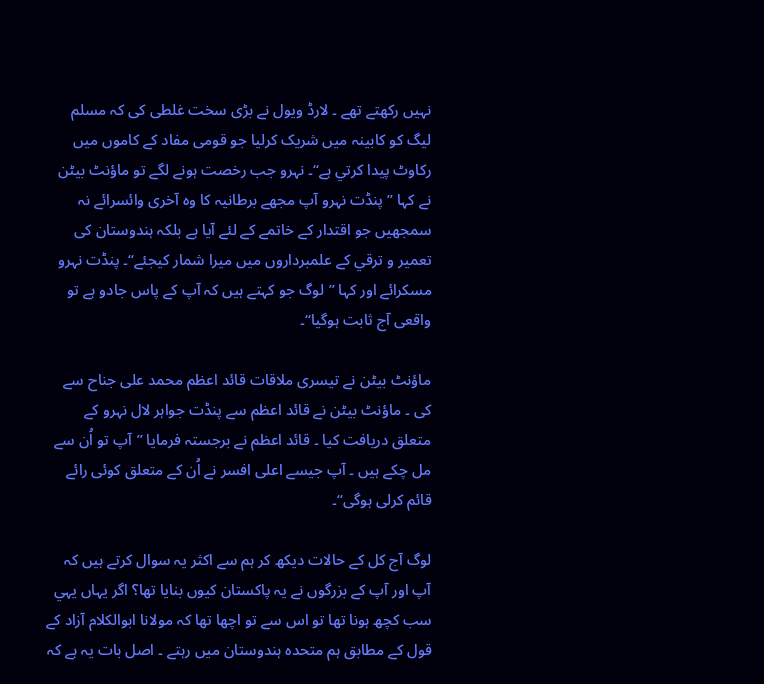نہيں رکھتے تھے ۔ لارڈ ويول نے بڑی سخت غلطی کی کہ مسلم ليگ کو کابينہ ميں شريک کرليا جو قومی مفاد کے کاموں ميں رکاوٹ پيدا کرتي ہے“۔ نہرو جب رخصت ہونے لگے تو ماؤنٹ بيٹن نے کہا ”پنڈت نہرو آپ مجھے برطانيہ کا وہ آخری وائسرائے نہ سمجھيں جو اقتدار کے خاتمے کے لئے آيا ہے بلکہ ہندوستان کی تعمير و ترقي کے علمبرداروں ميں ميرا شمار کيجئے“۔ پنڈت نہرو مسکرائے اور کہا ”لوگ جو کہتے ہيں کہ آپ کے پاس جادو ہے تو واقعی آج ثابت ہوگيا“۔

ماؤنٹ بيٹن نے تيسری ملاقات قائد اعظم محمد علی جناح سے کی ۔ ماؤنٹ بيٹن نے قائد اعظم سے پنڈت جواہر لال نہرو کے متعلق دريافت کيا ۔ قائد اعظم نے برجستہ فرمايا ”آپ تو اُن سے مل چکے ہيں ۔ آپ جيسے اعلی افسر نے اُن کے متعلق کوئی رائے قائم کرلی ہوگی“۔

لوگ آج کل کے حالات ديکھ کر ہم سے اکثر يہ سوال کرتے ہيں کہ آپ اور آپ کے بزرگوں نے يہ پاکستان کيوں بنايا تھا؟ اگر يہاں يہي سب کچھ ہونا تھا تو اس سے تو اچھا تھا کہ مولانا ابوالکلام آزاد کے قول کے مطابق ہم متحدہ ہندوستان ميں رہتے ۔ اصل بات يہ ہے کہ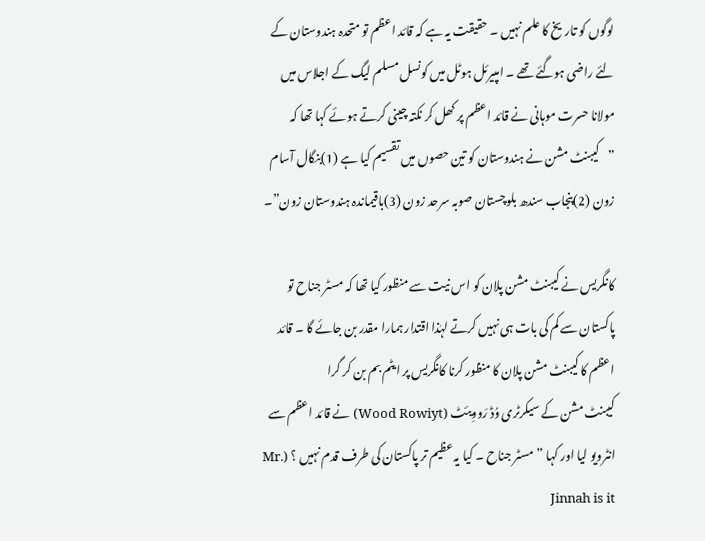لوگوں کو تاريخ کا علم نہيں ۔ حقيقت يہ ہے کہ قائد اعظم تو متحدہ ہندوستان کے لئے راضی ہوگئے تھے ۔ امپیرئل ہوٹل ميں کونسل مسلم ليگ کے اجلاس ميں مولانا حسرت موہانی نے قائد اعظم پر کھل کر نکتہ چينی کرتے ہوئے کہا تھا کہ ”کيبنٹ مشن نے ہندوستان کو تين حصوں ميں تقسيم کيا ہے (1)بنگال آسام زون (2)پنجاب سندھ بلوچستان صوبہ سرحد زون (3)باقيماندہ ہندوستان زون”۔

کانگريس نے کيبنٹ مشن پلان کو اس نيت سے منظور کيا تھا کہ مسٹر جناح تو پاکستان سے کم کی بات ہی نہيں کرتے لہٰذا اقتدار ہمارا مقدر بن جائے گا ۔ قائد اعظم کا کيبنٹ مشن پلان کا منظور کرنا کانگريس پر ايٹم بم بن کر گرا
کيبنٹ مشن کے سيکرٹری وُڈ رَووِیئٹ (Wood Rowiyt) نے قائد اعظم سے انٹرويو ليا اور کہا ”مسٹر جناح ۔ کیا یہ عظیم تر پاکستان کی طرف قدم نہیں ؟ (Mr. Jinnah is it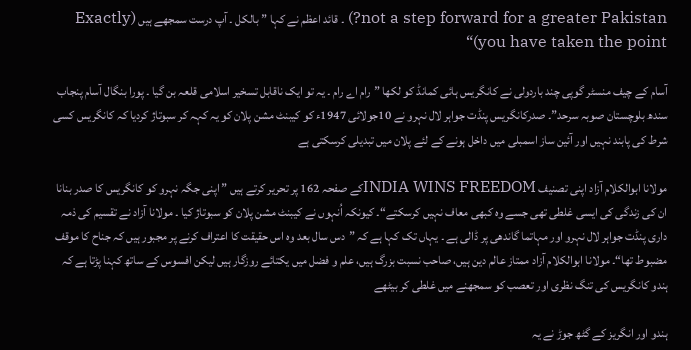not a step forward for a greater Pakistan?) ۔ قائد اعظم نے کہا ”بالکل ۔ آپ درست سمجھے ہیں (Exactly you have taken the point)“

آسام کے چيف منسٹر گوپی چند باردولی نے کانگريس ہائی کمانڈ کو لکھا ”رام اے رام ۔ يہ تو ايک ناقابل تسخير اسلامی قلعہ بن گيا ۔ پورا بنگال آسام پنجاب سندھ بلوچستان صوبہ سرحد”۔ صدرکانگريس پنڈت جواہر لال نہرو نے 10جولائی 1947ء کو کيبنٹ مشن پلان کو يہ کہہ کر سبوتاژ کرديا کہ کانگريس کسی شرط کی پابند نہيں اور آئين ساز اسمبلی ميں داخل ہونے کے لئے پلان ميں تبديلی کرسکتی ہے

مولانا ابوالکلام آزاد اپنی تصنيف INDIA WINS FREEDOMکے صفحہ 162 پر تحرير کرتے ہيں ”اپنی جگہ نہرو کو کانگريس کا صدر بنانا ان کی زندگی کی ايسی غلطی تھی جسے وہ کبھی معاف نہيں کرسکتے“۔ کيونکہ اُنہوں نے کيبنٹ مشن پلان کو سبوتاژ کيا ۔ مولانا آزاد نے تقسيم کی ذمہ داری پنڈت جواہر لال نہرو اور مہاتما گاندھی پر ڈالی ہے ۔ يہاں تک کہا ہے کہ ”دس سال بعد وہ اس حقيقت کا اعتراف کرنے پر مجبور ہيں کہ جناح کا موقف مضبوط تھا“۔ مولانا ابوالکلام آزاد ممتاز عالم دين ہيں، صاحب نسبت بزرگ ہيں، علم و فضل ميں يکتائے روزگار ہيں ليکن افسوس کے ساتھ کہنا پڑتا ہے کہ ہندو کانگريس کی تنگ نظری اور تعصب کو سمجھنے ميں غلطی کر بيٹھے

ہندو اور انگريز کے گٹھ جوڑ نے يہ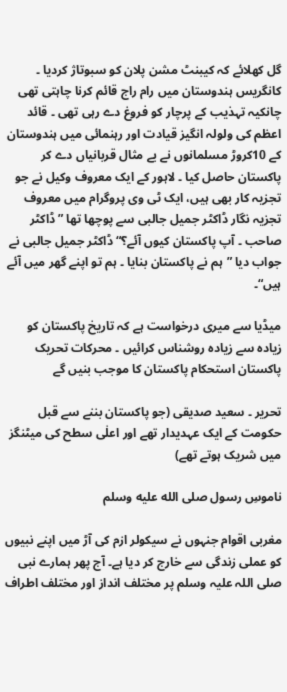گل کھلائے کہ کيبنٹ مشن پلان کو سبوتاژ کرديا ۔ کانگريس ہندوستان ميں رام راج قائم کرنا چاہتی تھی چانکيہ تہذيب کے پرچار کو فروغ دے رہی تھی ۔ قائد اعظم کی ولولہ انگيز قيادت اور رہنمائی ميں ہندوستان کے 10کروڑ مسلمانوں نے بے مثال قربانياں دے کر پاکستان حاصل کيا ۔ لاہور کے ايک معروف وکيل نے جو تجزيہ کار بھی ہيں، ايک ٹی وی پروگرام ميں معروف تجزيہ نگار ڈاکٹر جميل جالبی سے پوچھا تھا ”ڈاکٹر صاحب ۔ آپ پاکستان کيوں آئے؟“ ڈاکٹر جميل جالبی نے جواب ديا ”ہم نے پاکستان بنايا ۔ ہم تو اپنے گھر ميں آئے ہيں“۔

ميڈيا سے ميری درخواست ہے کہ تاريخ پاکستان کو زيادہ سے زيادہ روشناس کرائيں ۔ محرکات تحريک پاکستان استحکام پاکستان کا موجب بنيں گے

تحریر ۔ سعید صدیقی (جو پاکستان بننے سے قبل حکومت کے ایک عہدیدار تھے اور اعلٰی سطح کی میٹنگز میں شریک ہوتے تھے)

ناموسِ رسول صلى الله عليه وسلم

مغربی اقوام جنہوں نے سیکولر ازم کی آڑ میں اپنے نبیوں کو عملی زندگی سے خارج کر دیا ہے۔ آج پھر ہمارے نبی صلی اللہ علیہ وسلم پر مختلف انداز اور مختلف اطراف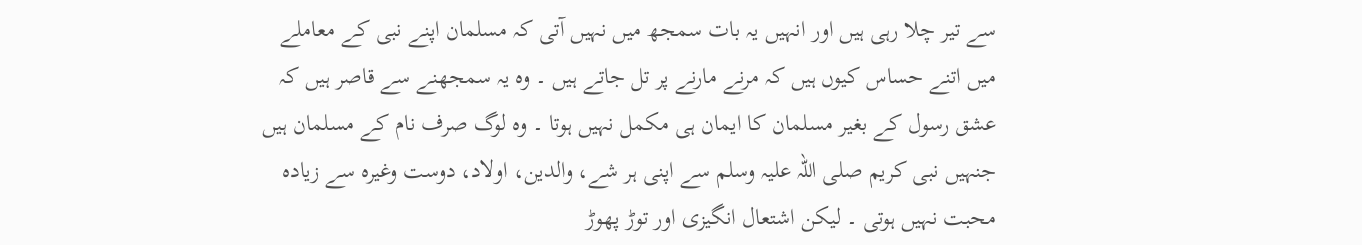سے تیر چلا رہی ہیں اور انہیں یہ بات سمجھ میں نہیں آتی کہ مسلمان اپنے نبی کے معاملے میں اتنے حساس کیوں ہیں کہ مرنے مارنے پر تل جاتے ہیں ۔ وہ یہ سمجھنے سے قاصر ہیں کہ عشق رسول کے بغیر مسلمان کا ایمان ہی مکمل نہیں ہوتا ۔ وہ لوگ صرف نام کے مسلمان ہیں جنہیں نبی کریم صلی اللہ علیہ وسلم سے اپنی ہر شے، والدین، اولاد، دوست وغیرہ سے زیادہ محبت نہیں ہوتی ۔ لیکن اشتعال انگیزی اور توڑ پھوڑ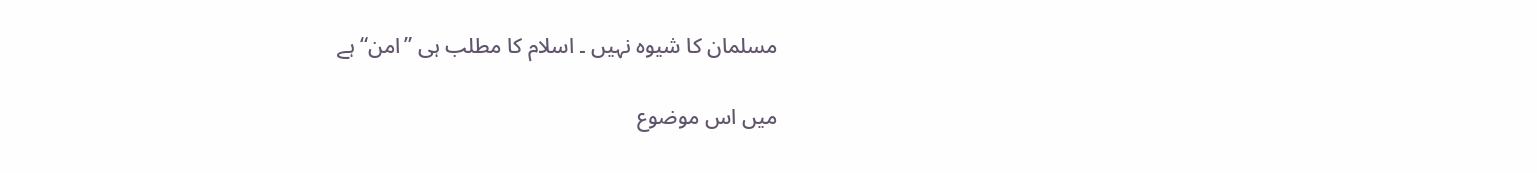مسلمان کا شیوہ نہیں ۔ اسلام کا مطلب ہی ”امن“ ہے

میں اس موضوع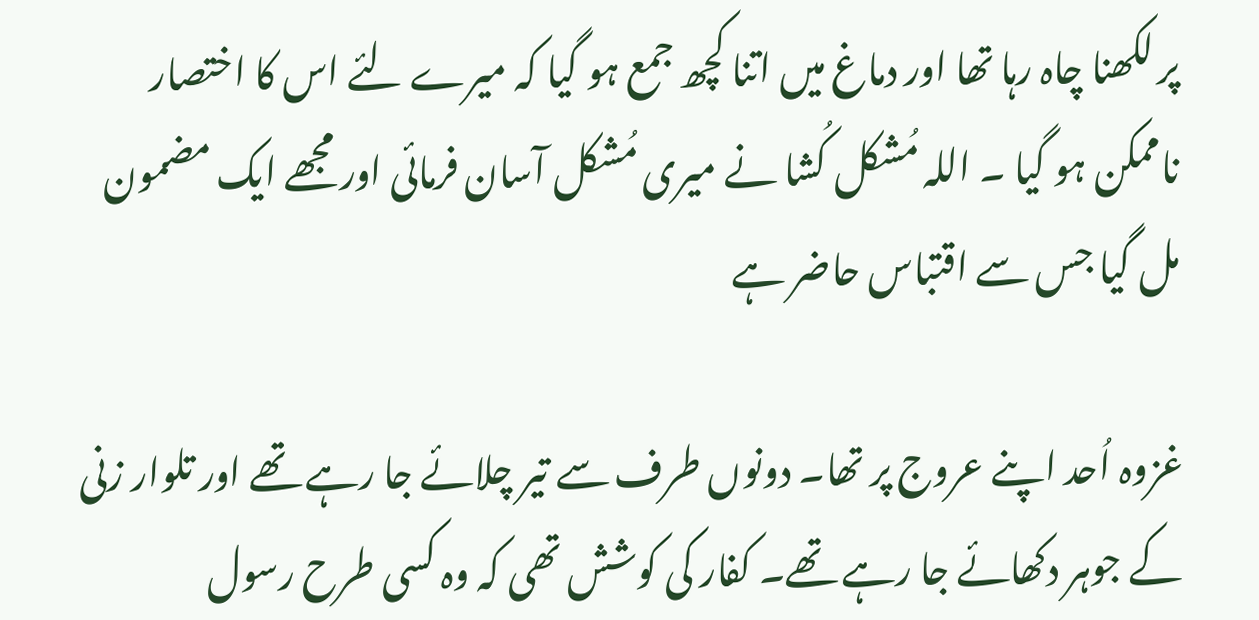پر لکھنا چاہ رہا تھا اور دماغ میں اتنا کچھ جمع ہو گیا کہ میرے لئے اس کا اختصار ناممکن ہو گیا ۔ اللہ مُشکل کُشا نے میری مُشکل آسان فرمائی اور مجھے ایک مضمون مل گیا جس سے اقتباس حاضر ہے

غزوہ اُحد اپنے عروج پر تھا۔ دونوں طرف سے تیر چلائے جا رہے تھے اور تلوار زنی کے جوہر دکھائے جا رہے تھے۔ کفار کی کوشش تھی کہ وہ کسی طرح رسول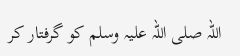اللہ صلی اللہ علیہ وسلم کو گرفتار کر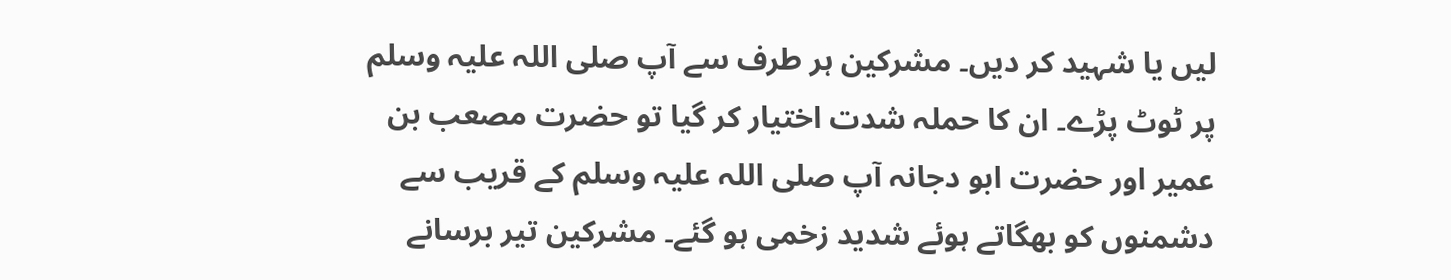لیں یا شہید کر دیں۔ مشرکین ہر طرف سے آپ صلی اللہ علیہ وسلم پر ٹوٹ پڑے۔ ان کا حملہ شدت اختیار کر گیا تو حضرت مصعب بن عمیر اور حضرت ابو دجانہ آپ صلی اللہ علیہ وسلم کے قریب سے دشمنوں کو بھگاتے ہوئے شدید زخمی ہو گئے۔ مشرکین تیر برسانے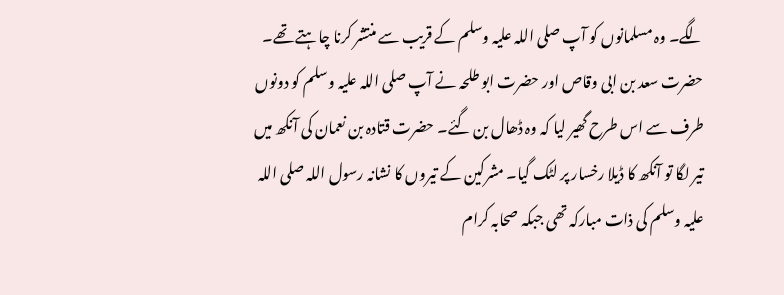لگے۔ وہ مسلمانوں کو آپ صلی اللہ علیہ وسلم کے قریب سے منتشر کرنا چاہتے تھے۔ حضرت سعد بن ابی وقاص اور حضرت ابو طلحہ نے آپ صلی اللہ علیہ وسلم کو دونوں طرف سے اس طرح گھیر لیا کہ وہ ڈھال بن گئے۔ حضرت قتادہ بن نعمان کی آنکھ میں تیر لگا تو آنکھ کا ڈیلا رخسار پر لٹک گیا۔ مشرکین کے تیروں کا نشانہ رسول اللہ صلی اللہ علیہ وسلم کی ذات مبارکہ تھی جبکہ صحابہ کرام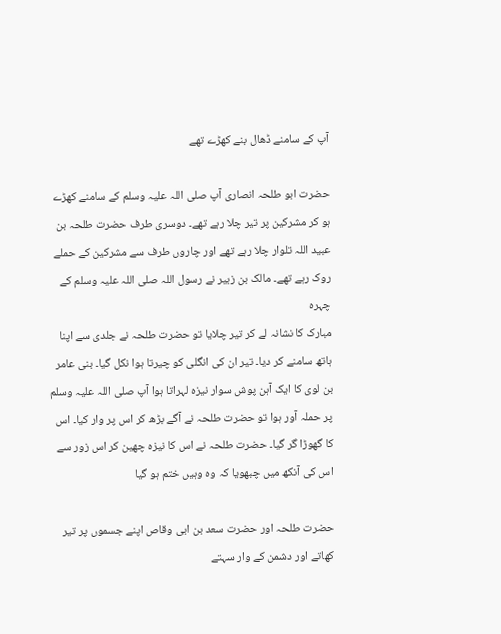آپ کے سامنے ڈھال بنے کھڑے تھے

حضرت ابو طلحہ انصاری آپ صلی اللہ علیہ وسلم کے سامنے کھڑے ہو کر مشرکین پر تیر چلا رہے تھے۔ دوسری طرف حضرت طلحہ بن عبید اللہ تلوار چلا رہے تھے اور چاروں طرف سے مشرکین کے حملے روک رہے تھے۔ مالک بن زبیر نے رسول اللہ صلی اللہ علیہ وسلم کے چہرہ
مبارک کا نشانہ لے کر تیر چلایا تو حضرت طلحہ نے جلدی سے اپنا ہاتھ سامنے کر دیا۔ تیر ان کی انگلی کو چیرتا ہوا نکل گیا۔ بنی عامر بن لوی کا ایک آہن پوش سوار نیزہ لہراتا ہوا آپ صلی اللہ علیہ وسلم پر حملہ آور ہوا تو حضرت طلحہ نے آگے بڑھ کر اس پر وار کیا۔ اس کا گھوڑا گر گیا۔ حضرت طلحہ نے اس کا نیزہ چھین کر اس زور سے اس کی آنکھ میں چبھویا کہ وہ وہیں ختم ہو گیا

حضرت طلحہ اور حضرت سعد بن ابی وقاص اپنے جسموں پر تیر کھاتے اور دشمن کے وار سہتے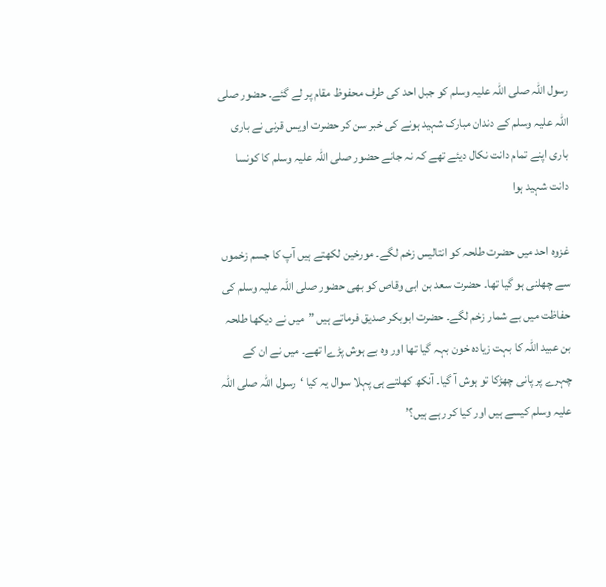رسول اللہ صلی اللہ علیہ وسلم کو جبل احد کی طرف محفوظ مقام پر لے گئے۔ حضور صلی اللہ علیہ وسلم کے دندان مبارک شہید ہونے کی خبر سن کر حضرت اویس قرنی نے باری باری اپنے تمام دانت نکال دیئے تھے کہ نہ جانے حضور صلی اللہ علیہ وسلم کا کونسا دانت شہید ہوا

غزوہ احد میں حضرت طلحہ کو انتالیس زخم لگے۔ مورخین لکھتے ہیں آپ کا جسم زخموں سے چھلنی ہو گیا تھا۔ حضرت سعد بن ابی وقاص کو بھی حضور صلی اللہ علیہ وسلم کی حفاظت میں بے شمار زخم لگے۔ حضرت ابوبکر صدیق فرماتے ہیں ”میں نے دیکھا طلحہ بن عبید اللہ کا بہت زیادہ خون بہہ گیا تھا اور وہ بے ہوش پڑےا تھے۔ میں نے ان کے چہرے پر پانی چھڑکا تو ہوش آ گیا۔ آنکھ کھلتے ہی پہلا سوال یہ کیا ‘رسول اللہ صلی اللہ علیہ وسلم کیسے ہیں اور کیا کر رہے ہیں؟’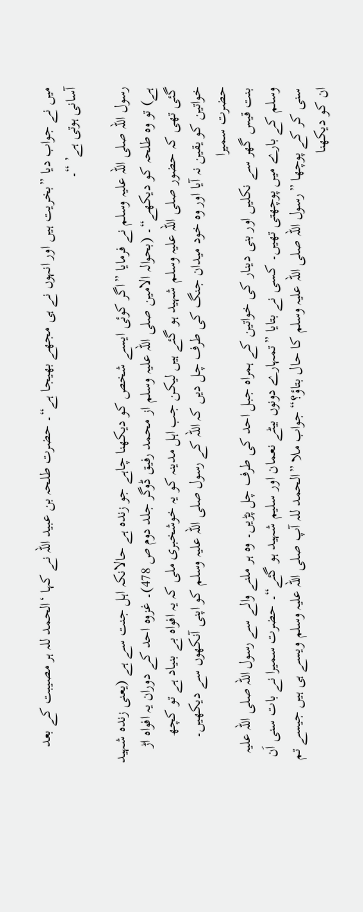میں نے جواب دیا ”بخریت ہیں اور انہوں نے ہی مجھے بھیجا ہے“۔ حضرت طلحہ بن عبید اللہ نے کہا ‘الحمد للہ ہر مصیبت کے بعد آسانی ہوتی ہے’ “۔

رسول اللہ صلی اللہ علیہ وسلم نے فرمایا ”اگر کوئی ایسے شخص کو دیکھنا چاہے جو زندہ ہے حالانکہ اہل جنت سے ہے (یعنی زندہ شہید ہے) تو وہ طلحہ کو دیکھے“۔ (بحوالہ الامین صلی اللہ علیہ وسلم از محمد رفیق ڈوگر جلد دوم ص 478)۔ غزوہ احد کے دوران یہ افواہ اڑ گئی تھی کہ حضور صلی اللہ علیہ وسلم شہید ہو گئے ہیں لیکن جب اہل مدینہ کو یہ خوشخبری ملی کہ یہ افواہ بے بنیاد ہے تو کچھ خواتین کو یقین نہ آیا اور وہ خود میدان جنگ کی طرف چل دیں کہ اللہ کے رسول صلی اللہ علیہ وسلم کو اپنی آنکھوں سے دیکھیں۔ حضرت سمیرا
بنت قیس گھر سے نکلیں اور بنی دینار کی خواتین کے ہمراہ جبل احد کی طرف چل پڑیں۔ وہ ہر ملنے والے سے رسول اللہ صلی اللہ علیہ وسلم کے بارے میں پوچھتی تھیں۔ کسی نے بتایا ”تمہارے دونوں بیٹے نعمان اور سلیم شہید ہو گئے“۔ حضرت سمیرا نے بات سنی اَن سنی کر کے پوچھا ”رسول اللہ صلی اللہ علیہ وسلم کا حال بتاؤ؟“ جواب ملا ”الحمد للہ آپ صلی اللہ علیہ وسلم ویسے ہی ہیں جیسے تم ان کو دیکھنا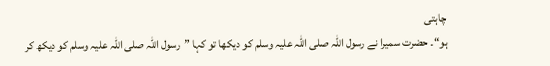چاہتی
ہو“۔ حضرت سمیرا نے رسول اللہ صلی اللہ علیہ وسلم کو دیکھا تو کہا ”رسول اللہ صلی اللہ علیہ وسلم کو دیکھ کر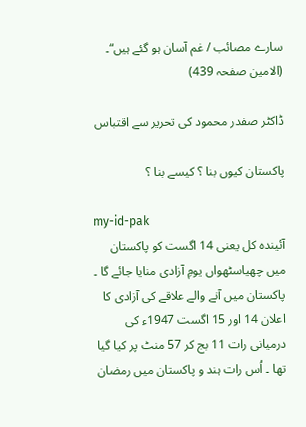سارے مصائب / غم آسان ہو گئے ہیں“۔ (الامین صفحہ 439)

ڈاکٹر صفدر محمود کی تحریر سے اقتباس

پاکستان کیوں بنا ؟ کیسے بنا ؟

my-id-pak
آئیندہ کل یعنی 14 اگست کو پاکستان میں چھیاسٹھواں یومِ آزادی منایا جائے گا ۔ پاکستان میں آنے والے علاقے کی آزادی کا اعلان 14 اور 15 اگست 1947ء کی درمیانی رات 11 بج کر 57 منٹ پر کیا گیا تھا ۔ اُس رات ہند و پاکستان میں رمضان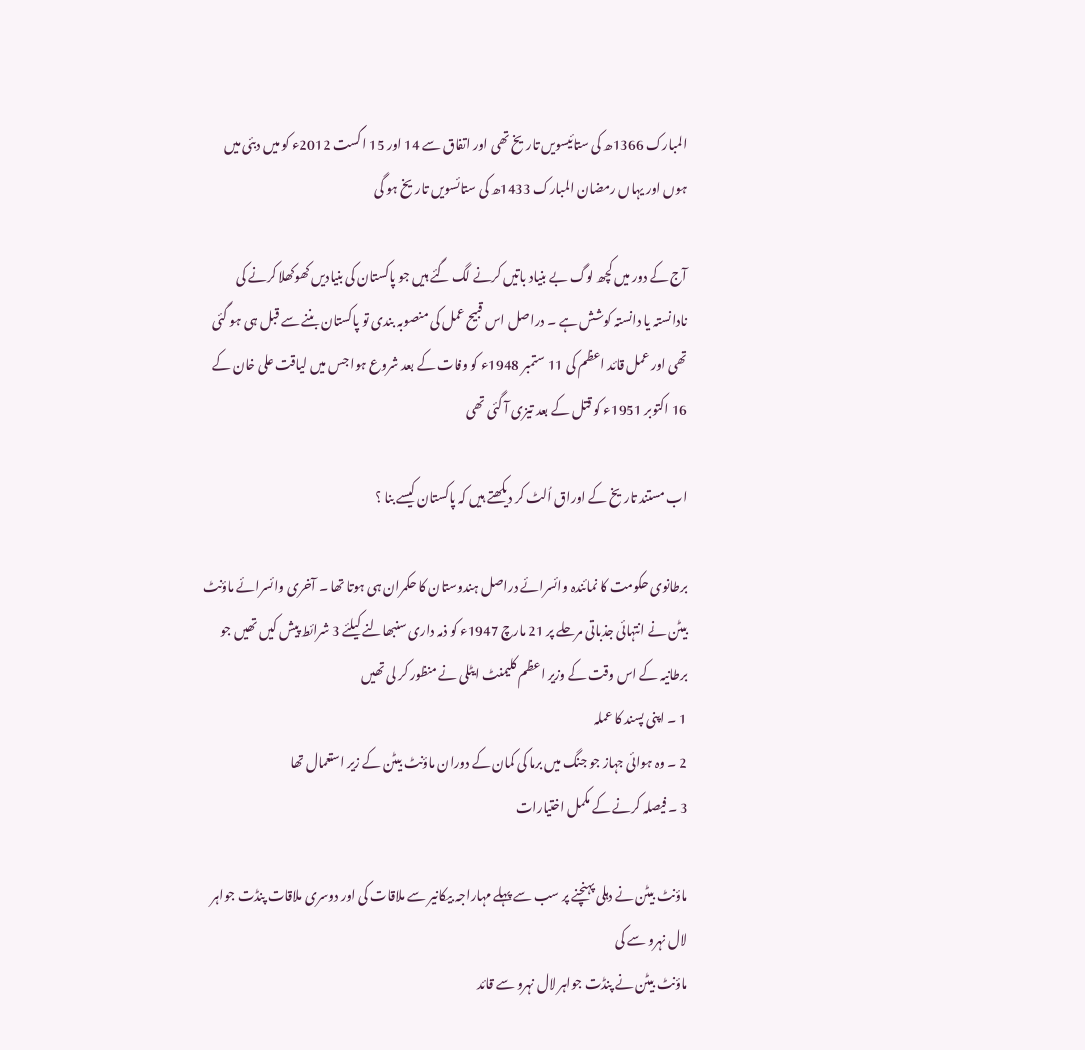المبارک 1366ھ کی ستائیسویں تاریخ تھی اور اتفاق سے 14 اور 15 اگست 2012ء کو میں دبئی میں ہوں اور یہاں رمضان المبارک 1433ھ کی ستائسویں تاریخ ہو گی

آج کے دور میں کچھ لوگ بے بنیاد باتیں کرنے لگ گئے ہیں جو پاکستان کی بنیادیں کھوکھلا کرنے کی نادانستہ یا دانستہ کوشش ہے ۔ دراصل اس قبیح عمل کی منصوبہ بندی تو پاکستان بننے سے قبل ہی ہو گئی تھی اور عمل قائد اعظم کی 11 ستمبر 1948ء کو وفات کے بعد شروع ہوا جس میں لیاقت علی خان کے 16 اکتوبر 1951ء کو قتل کے بعد تیزی آ گئی تھی

اب مستند تاریخ کے اوراق اُلٹ کر دیکھتے ہیں کہ پاکستان کیسے بنا ؟

برطانوی حکومت کا نمائندہ وائسرائے دراصل ہندوستان کا حکمران ہی ہوتا تھا ۔ آخری وائسرائے ماؤنٹ بيٹن نے انتہائی جذباتی مرحلے پر 21 مارچ 1947ء کو ذمہ داری سنبھالنے کیلئے 3 شرائط پيش کيں تھیں جو برطانیہ کے اس وقت کے وزیر اعظم کليمنٹ ايٹلی نے منظور کر لی تھیں
1 ۔ اپنی پسند کا عملہ
2 ۔ وہ ہوائی جہاز جو جنگ میں برما کی کمان کے دوران ماؤنٹ بيٹن کے زير استعمال تھا
3 ۔ فيصلہ کرنے کے مکمل اختيارات

ماؤنٹ بيٹن نے دہلی پہنچنے پر سب سے پہلے مہاراجہ بيکانير سے ملاقات کی اور دوسری ملاقات پنڈت جواہر لال نہرو سے کی
ماؤنٹ بيٹن نے پنڈت جواہر لال نہرو سے قائد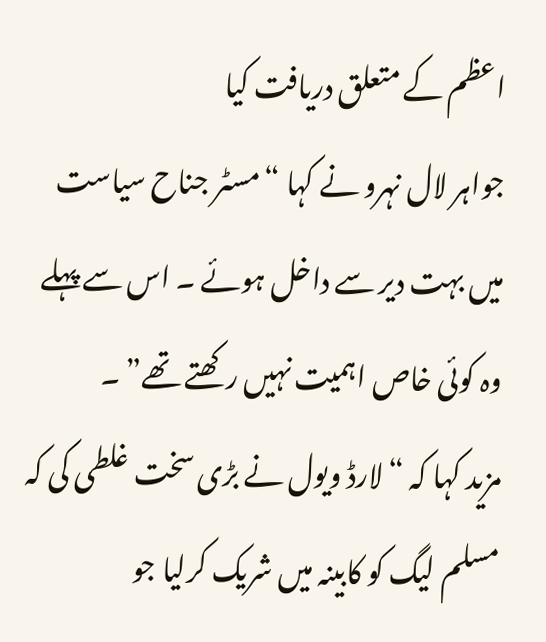اعظم کے متعلق دريافت کيا
جواہر لال نہرو نے کہا “مسٹر جناح سياست ميں بہت دير سے داخل ہوئے ۔ اس سے پہلے وہ کوئی خاص اہميت نہيں رکھتے تھے” ۔
مزید کہا کہ “لارڈ ويول نے بڑی سخت غلطی کی کہ مسلم ليگ کو کابينہ ميں شريک کرليا جو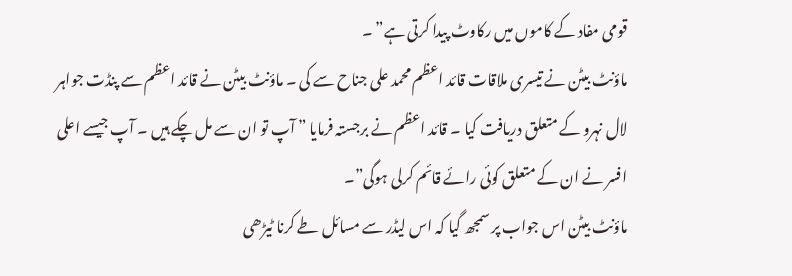قومی مفاد کے کاموں ميں رکاوٹ پيدا کرتی ہے” ۔
ماؤنٹ بيٹن نے تيسری ملاقات قائد اعظم محمد علی جناح سے کی ۔ ماؤنٹ بيٹن نے قائد اعظم سے پنڈت جواہر لال نہرو کے متعلق دريافت کيا ۔ قائد اعظم نے برجستہ فرمايا ” آپ تو ان سے مل چکے ہيں ۔ آپ جيسے اعلی افسر نے ان کے متعلق کوئی رائے قائم کرلی ہوگی”۔
ماؤنٹ بيٹن اس جواب پر سمجھ گيا کہ اس ليڈر سے مسائل طے کرنا ٹيڑھی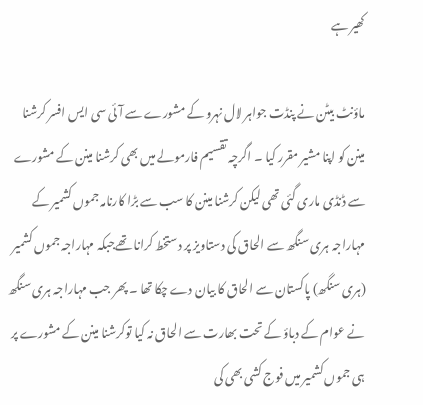کھير ہے

ماؤنٹ بيٹن نے پنڈت جواہر لال نہرو کے مشورے سے آئی سی ايس افسر کرشنا مينن کو اپنا مشير مقرر کيا ۔ اگرچہ تقسيم فارمولے ميں بھی کرشنا مينن کے مشورے سے ڈنڈی ماری گئی تھی ليکن کرشنا مينن کا سب سے بڑا کارنامہ جموں کشمير کے مہاراجہ ہری سنگھ سے الحاق کی دستاويز پر دستخط کرانا تھےجبکہ مہاراجہ جموں کشمير (ہری سنگھ) پاکستان سے الحاق کا بيان دے چکا تھا ۔ پھر جب مہاراجہ ہری سنگھ نے عوام کے دباؤ کے تحت بھارت سے الحاق نہ کیا توکرشنا مينن کے مشورے پر ہی جموں کشمير ميں فوج کشی بھی کی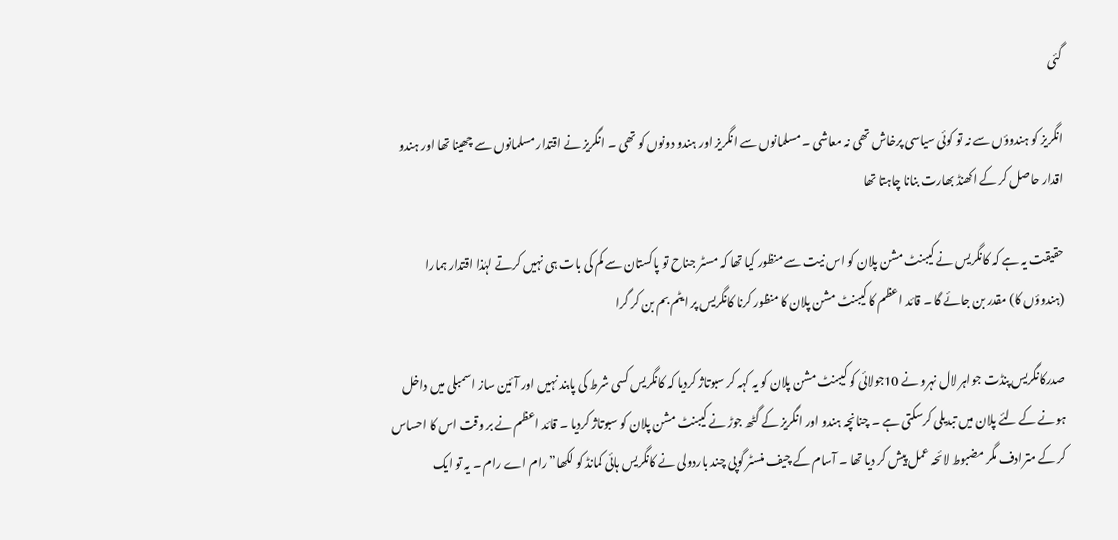گئی

انگريز کو ہندوؤں سے نہ تو کوئی سياسی پرخاش تھی نہ معاشی ۔ مسلمانوں سے انگریز اور ہندو دونوں کو تھی ۔ انگريز نے اقتدار مسلمانوں سے چھينا تھا اور ہندو اقدار حاصل کر کے اکھنڈ بھارت بنانا چاہتا تھا

حقيقت يہ ہے کہ کانگريس نے کيبنٹ مشن پلان کو اس نيت سے منظور کيا تھا کہ مسٹر جناح تو پاکستان سے کم کی بات ہی نہيں کرتے لہٰذا اقتدار ہمارا (ہندوؤں کا) مقدر بن جائے گا ۔ قائد اعظم کا کيبنٹ مشن پلان کا منظور کرنا کانگريس پر ايٹم بم بن کر گرا

صدرکانگريس پنڈت جواہر لال نہرو نے 10جولائی کو کيبنٹ مشن پلان کو يہ کہہ کر سبوتاژ کرديا کہ کانگريس کسی شرط کی پابند نہيں اور آئين ساز اسمبلی ميں داخل ہونے کے لئے پلان ميں تبديلی کرسکتی ہے ۔ چنانچہ ہندو اور انگريز کے گٹھ جوڑ نے کيبنٹ مشن پلان کو سبوتاژ کرديا ۔ قائد اعظم نے بر وقت اس کا احساس کر کے مترادف مگر مضبوط لائحہ عمل پیش کر دیا تھا ۔ آسام کے چيف منسٹر گوپی چند باردولی نے کانگريس ہائی کمانڈ کو لکھا” رام اے رام ۔ يہ تو ايک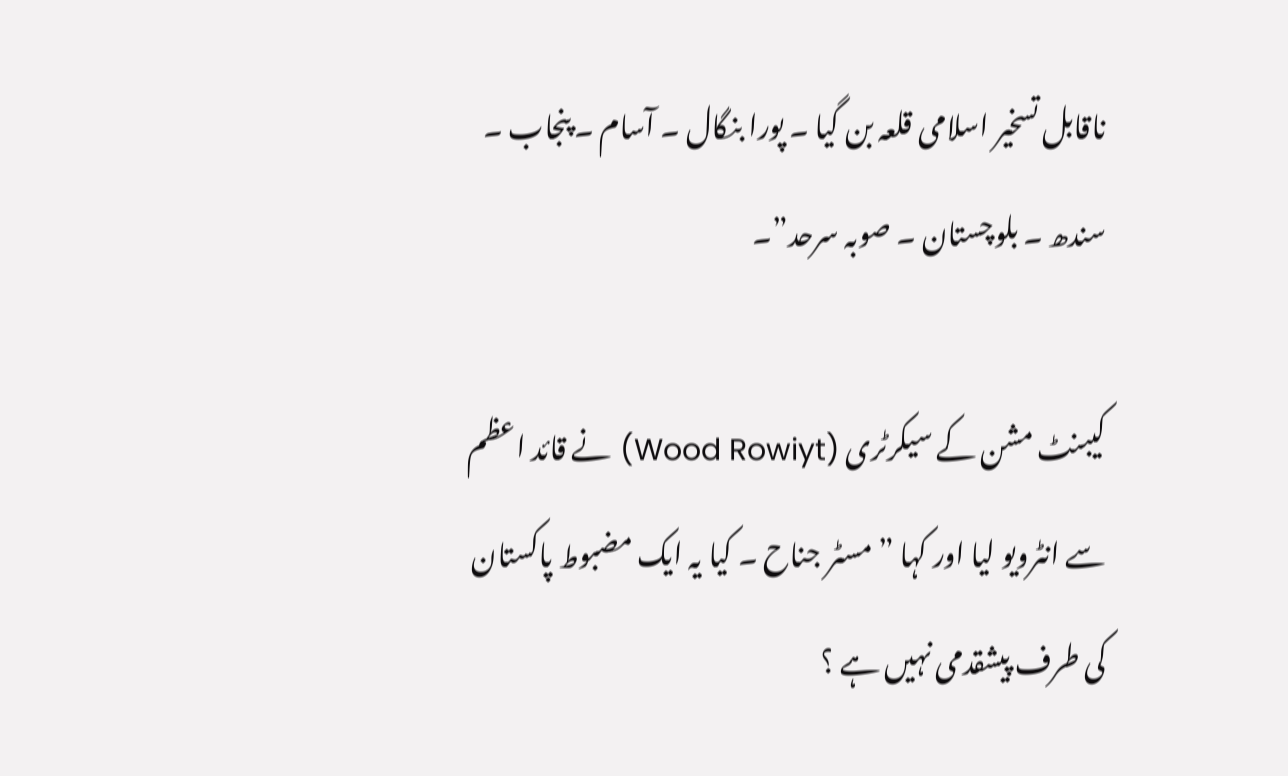ناقابل تسخير اسلامی قلعہ بن گيا ۔ پورا بنگال ۔ آسام ۔ پنجاب ۔ سندھ ۔ بلوچستان ۔ صوبہ سرحد”۔

کيبنٹ مشن کے سيکرٹری (Wood Rowiyt) نے قائد اعظم سے انٹرويو ليا اور کہا ” مسٹر جناح ۔ کیا یہ ایک مضبوط پاکستان کی طرف پیشقدمی نہیں ہے ؟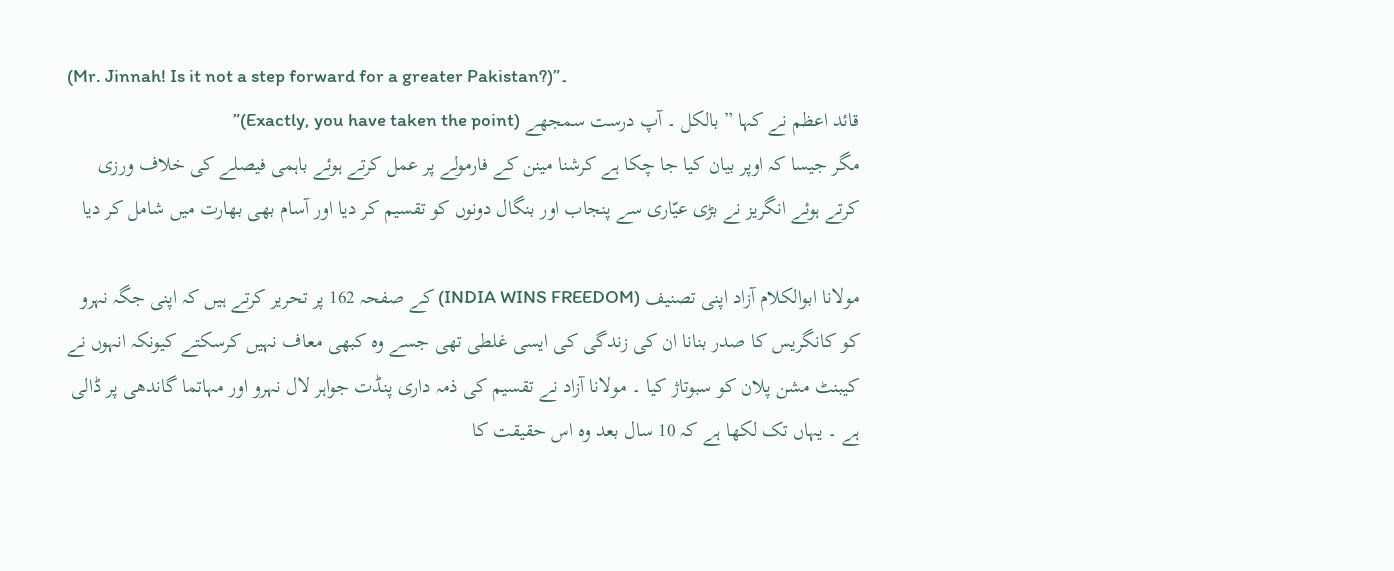(Mr. Jinnah! Is it not a step forward for a greater Pakistan?)”۔
قائد اعظم نے کہا ” بالکل ۔ آپ درست سمجھے (Exactly, you have taken the point)”
مگر جیسا کہ اوپر بیان کیا جا چکا ہے کرشنا مینن کے فارمولے پر عمل کرتے ہوئے باہمی فیصلے کی خلاف ورزی کرتے ہوئے انگریز نے بڑی عیّاری سے پنجاب اور بنگال دونوں کو تقسیم کر دیا اور آسام بھی بھارت میں شامل کر دیا

مولانا ابوالکلام آزاد اپنی تصنيف (INDIA WINS FREEDOM) کے صفحہ 162 پر تحرير کرتے ہيں کہ اپنی جگہ نہرو کو کانگريس کا صدر بنانا ان کی زندگی کی ايسی غلطی تھی جسے وہ کبھی معاف نہيں کرسکتے کيونکہ انہوں نے کيبنٹ مشن پلان کو سبوتاژ کيا ۔ مولانا آزاد نے تقسيم کی ذمہ داری پنڈت جواہر لال نہرو اور مہاتما گاندھی پر ڈالی ہے ۔ يہاں تک لکھا ہے کہ 10 سال بعد وہ اس حقيقت کا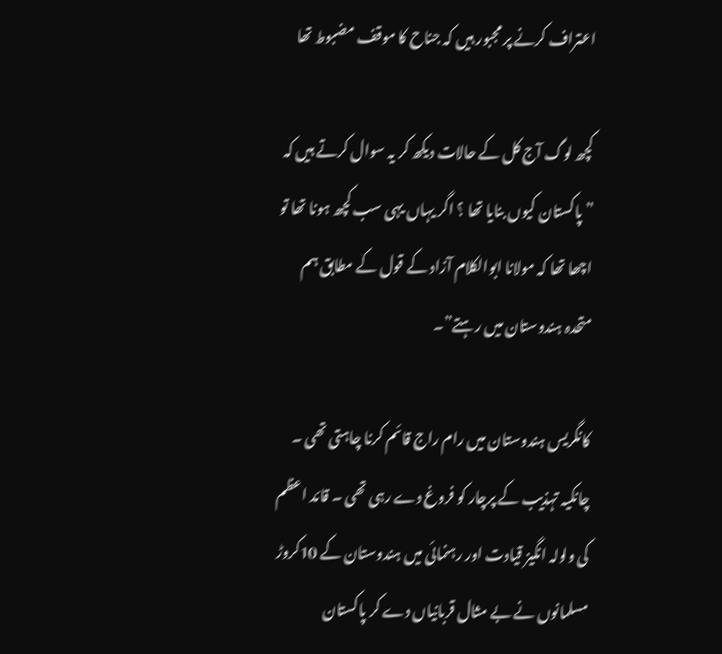اعتراف کرنے پر مجبور ہيں کہ جناح کا موقف مضبوط تھا

کچھ لوگ آج کل کے حالات ديکھ کر يہ سوال کرتے ہيں کہ ” پاکستان کيوں بنايا تھا ؟ اگر يہاں يہی سب کچھ ہونا تھا تو اچھا تھا کہ مولانا ابوالکلام آزاد کے قول کے مطابق ہم متحدہ ہندوستان ميں رہتے”۔

کانگريس ہندوستان ميں رام راج قائم کرنا چاہتی تھی ۔ چانکيہ تہذيب کے پرچار کو فروغ دے رہی تھی ۔ قائد اعظم کی ولولہ انگيز قيادت اور رہنمائی ميں ہندوستان کے 10کروڑ مسلمانوں نے بے مثال قربانياں دے کر پاکستان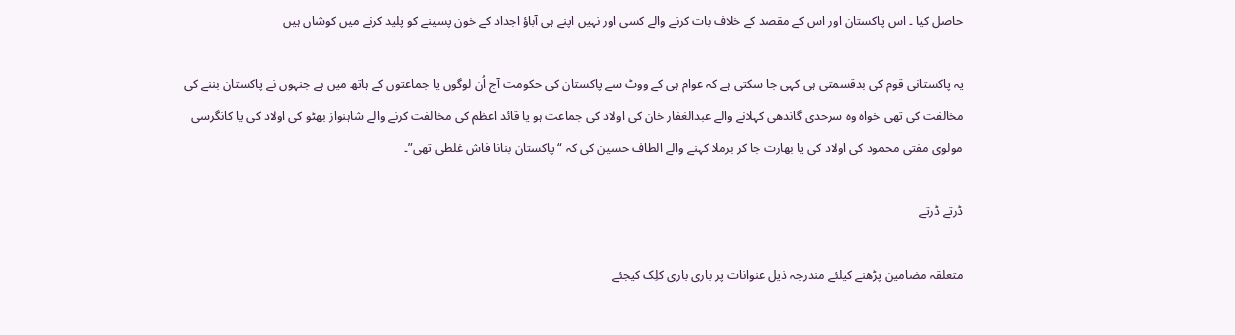حاصل کیا ۔ اس پاکستان اور اس کے مقصد کے خلاف بات کرنے والے کسی اور نہیں اپنے ہی آباؤ اجداد کے خون پسینے کو پلید کرنے میں کوشاں ہیں

یہ پاکستانی قوم کی بدقسمتی ہی کہی جا سکتی ہے کہ عوام ہی کے ووٹ سے پاکستان کی حکومت آج اُن لوگوں یا جماعتوں کے ہاتھ میں ہے جنہوں نے پاکستان بننے کی مخالفت کی تھی خواہ وہ سرحدی گاندھی کہلانے والے عبدالغفار خان کی اولاد کی جماعت ہو یا قائد اعظم کی مخالفت کرنے والے شاہنواز بھٹو کی اولاد کی یا کانگرسی مولوی مفتی محمود کی اولاد کی یا بھارت جا کر برملا کہنے والے الطاف حسین کی کہ “پاکستان بنانا فاش غلطی تھی”۔

ڈرتے ڈرتے

متعلقہ مضامین پڑھنے کیلئے مندرجہ ذیل عنوانات پر باری باری کلِک کیجئے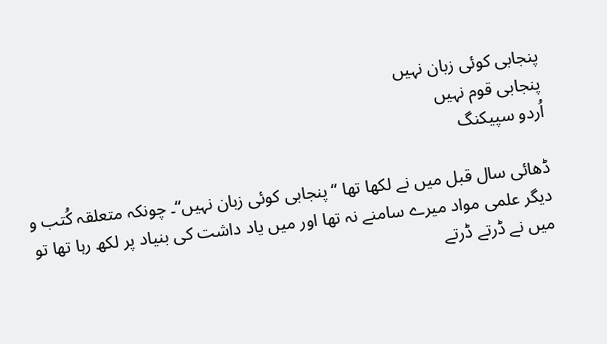پنجابی کوئی زبان نہیں
پنجابی قوم نہیں
اُردو سپیکنگ

ڈھائی سال قبل میں نے لکھا تھا “پنجابی کوئی زبان نہیں“۔ چونکہ متعلقہ کُتب و دیگر علمی مواد میرے سامنے نہ تھا اور میں یاد داشت کی بنیاد پر لکھ رہا تھا تو میں نے ڈرتے ڈرتے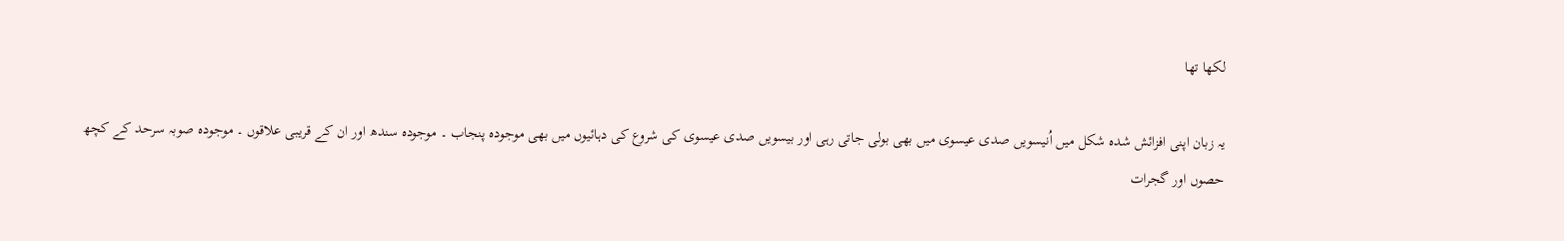لکھا تھا

یہ زبان اپنی افزائش شدہ شکل میں اُنیسویں صدی عیسوی میں بھی بولی جاتی رہی اور بیسویں صدی عیسوی کی شروع کی دہائیوں میں بھی موجودہ پنجاب ۔ موجودہ سندھ اور ان کے قریبی علاقوں ۔ موجودہ صوبہ سرحد کے کچھ حصوں اور گجرات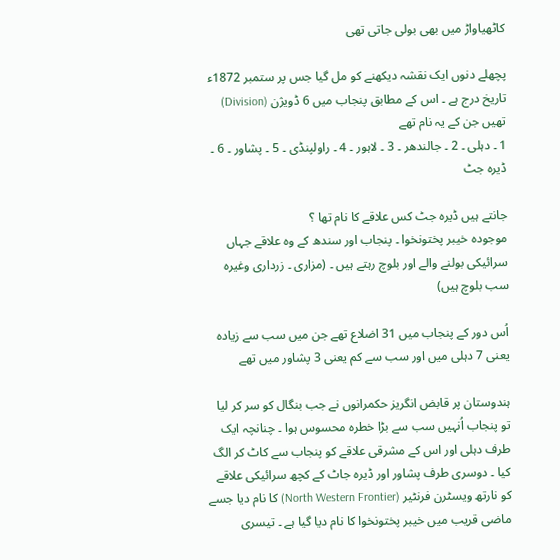کاٹھیاواڑ میں بھی بولی جاتی تھی

پچھلے دنوں ایک نقشہ دیکھنے کو مل گیا جس پر ستمبر 1872ء تاریخ درج ہے ۔ اس کے مطابق پنجاب میں 6 ڈویژن (Division) تھیں جن کے یہ نام تھے
1 ۔ دہلی ۔ 2 ۔ جالندھر ۔ 3 ۔ لاہور ۔ 4 ۔ راولپنڈی ۔ 5 ۔ پشاور ۔ 6 ۔ ڈیرہ جٹ

جانتے ہیں ڈیرہ جٹ کس علاقے کا نام تھا ؟
موجودہ خیبر پختونخوا ۔ پنجاب اور سندھ کے وہ علاقے جہاں سرائیکی بولنے والے اور بلوچ رہتے ہیں ۔ (مزاری ۔ زرداری وغیرہ سب بلوچ ہیں)

اُس دور کے پنجاب میں 31 اضلاع تھے جن میں سب سے زیادہ یعنی 7 دہلی میں اور سب سے کم یعنی 3 پشاور میں تھے

ہندوستان پر قابض انگریز حکمرانوں نے جب بنگال کو سر کر لیا تو پنجاب اُنہیں سب سے بڑا خطرہ محسوس ہوا ۔ چنانچہ ایک طرف دہلی اور اس کے مشرقی علاقے کو پنجاب سے کاٹ کر الگ کیا ۔ دوسری طرف پشاور اور ڈیرہ جاٹ کے کچھ سرائیکی علاقے کو نارتھ ویسٹرن فرنٹیر (North Western Frontier) کا نام دیا جسے ماضی قریب میں خیبر پختونخوا کا نام دیا گیا ہے ۔ تیسری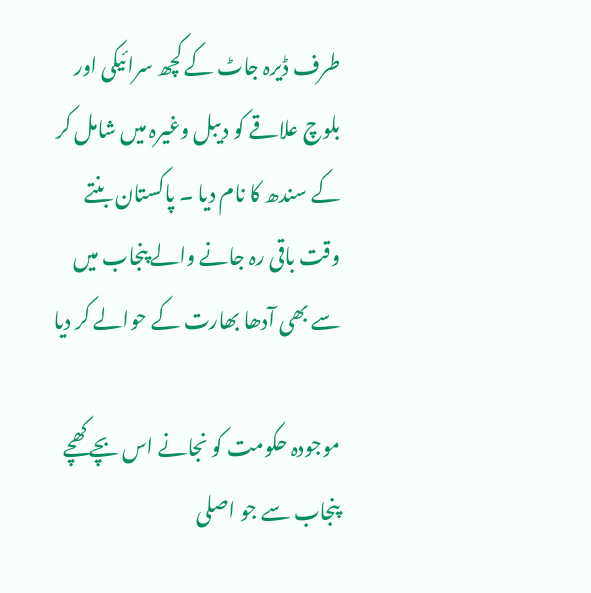طرف ڈیرہ جاٹ کے کچھ سرائیکی اور بلوچ علاقے کو دیبل وغیرہ میں شامل کر کے سندھ کا نام دیا ۔ پاکستان بنتے وقت باقی رہ جانے والے پنجاب میں سے بھی آدھا بھارت کے حوالے کر دیا

موجودہ حکومت کو نجانے اس بچے کھچے پنجاب سے جو اصلی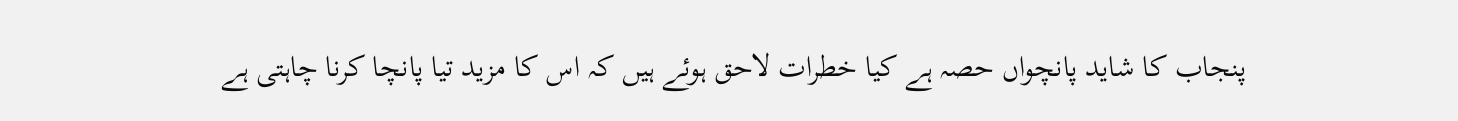پنجاب کا شاید پانچواں حصہ ہے کیا خطرات لاحق ہوئے ہیں کہ اس کا مزید تیا پانچا کرنا چاہتی ہے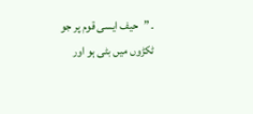۔ ”حیف ایسی قوم پر جو ٹکڑوں میں بٹی ہو اور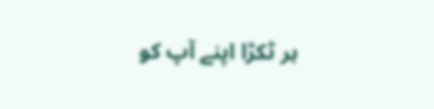ہر ٹکڑا اپنے آپ کو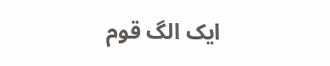ایک الگ قوم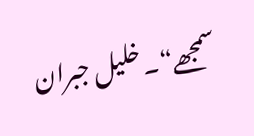سمجھے“۔ خلیل جبران